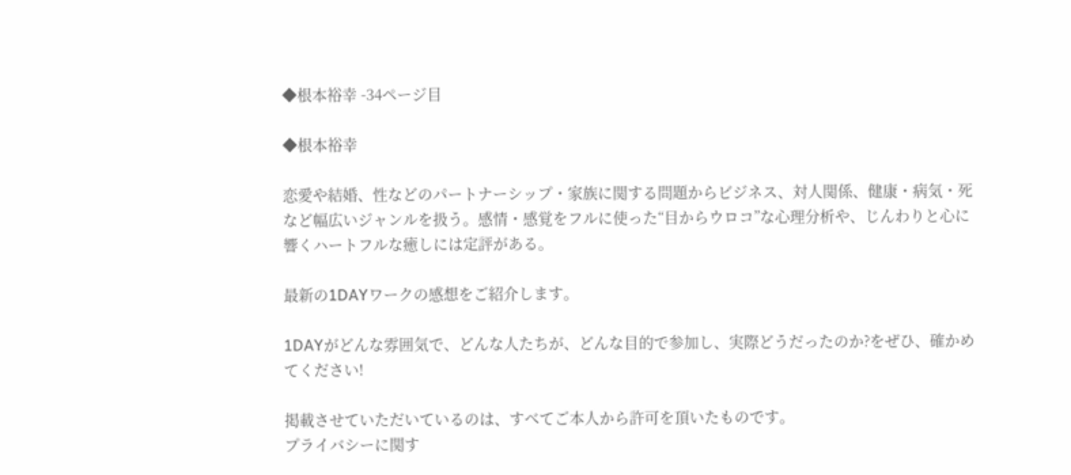◆根本裕幸 -34ページ目

◆根本裕幸

恋愛や結婚、性などのパートナーシップ・家族に関する問題からビジネス、対人関係、健康・病気・死など幅広いジャンルを扱う。感情・感覚をフルに使った“目からウロコ”な心理分析や、じんわりと心に響くハートフルな癒しには定評がある。

最新の1DAYワークの感想をご紹介します。

1DAYがどんな雰囲気で、どんな人たちが、どんな目的で参加し、実際どうだったのか?をぜひ、確かめてください!

掲載させていただいているのは、すべてご本人から許可を頂いたものです。
プライバシーに関す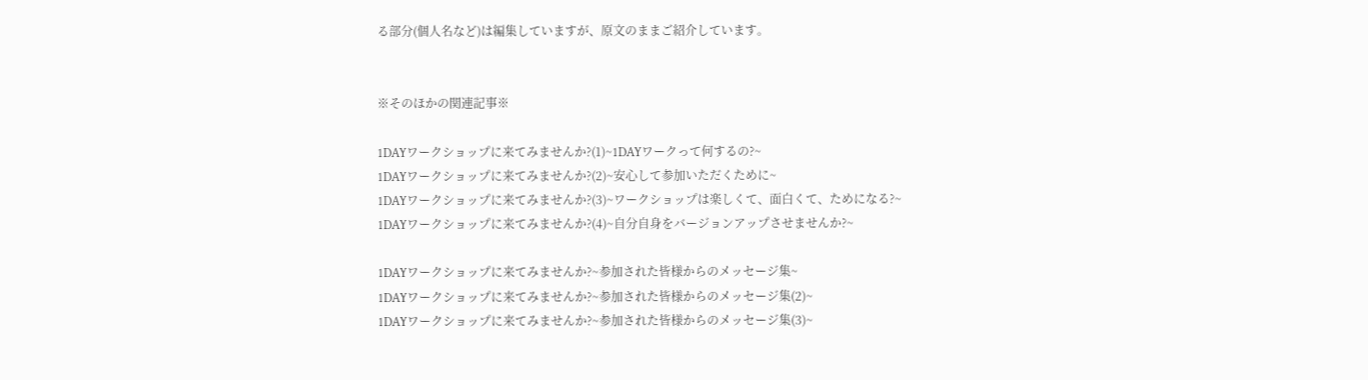る部分(個人名など)は編集していますが、原文のままご紹介しています。


※そのほかの関連記事※

1DAYワークショップに来てみませんか?(1)~1DAYワークって何するの?~
1DAYワークショップに来てみませんか?(2)~安心して参加いただくために~
1DAYワークショップに来てみませんか?(3)~ワークショップは楽しくて、面白くて、ためになる?~
1DAYワークショップに来てみませんか?(4)~自分自身をバージョンアップさせませんか?~

1DAYワークショップに来てみませんか?~参加された皆様からのメッセージ集~
1DAYワークショップに来てみませんか?~参加された皆様からのメッセージ集(2)~
1DAYワークショップに来てみませんか?~参加された皆様からのメッセージ集(3)~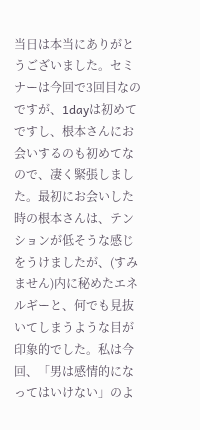当日は本当にありがとうございました。セミナーは今回で3回目なのですが、1dayは初めてですし、根本さんにお会いするのも初めてなので、凄く緊張しました。最初にお会いした時の根本さんは、テンションが低そうな感じをうけましたが、(すみません)内に秘めたエネルギーと、何でも見抜いてしまうような目が印象的でした。私は今回、「男は感情的になってはいけない」のよ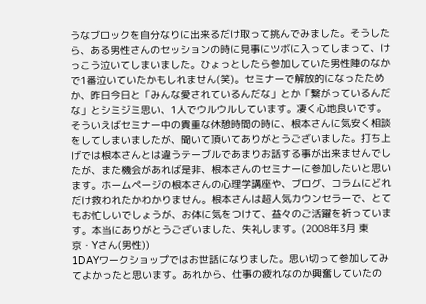うなブロックを自分なりに出来るだけ取って挑んでみました。そうしたら、ある男性さんのセッションの時に見事にツボに入ってしまって、けっこう泣いてしまいました。ひょっとしたら参加していた男性陣のなかで1番泣いていたかもしれません(笑)。セミナーで解放的になったためか、昨日今日と「みんな愛されているんだな」とか「繋がっているんだな」とシミジミ思い、1人でウルウルしています。凄く心地良いです。そういえばセミナー中の貴重な休憩時間の時に、根本さんに気安く相談をしてしまいましたが、聞いて頂いてありがとうございました。打ち上げでは根本さんとは違うテーブルであまりお話する事が出来ませんでしたが、また機会があれば是非、根本さんのセミナーに参加したいと思います。ホームページの根本さんの心理学講座や、ブログ、コラムにどれだけ救われたかわかりません。根本さんは超人気カウンセラーで、とてもお忙しいでしょうが、お体に気をつけて、益々のご活躍を祈っています。本当にありがとうございました、失礼します。(2008年3月 東京・Yさん(男性))
1DAYワークショップではお世話になりました。思い切って参加してみてよかったと思います。あれから、仕事の疲れなのか興奮していたの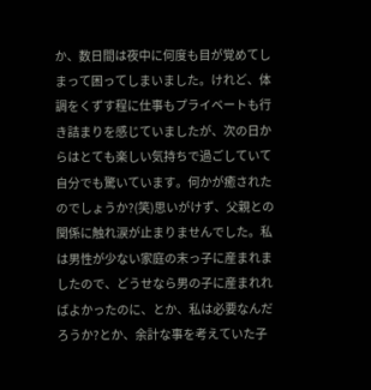か、数日間は夜中に何度も目が覚めてしまって困ってしまいました。けれど、体調をくずす程に仕事もプライベートも行き詰まりを感じていましたが、次の日からはとても楽しい気持ちで過ごしていて自分でも驚いています。何かが癒されたのでしょうか?(笑)思いがけず、父親との関係に触れ涙が止まりませんでした。私は男性が少ない家庭の末っ子に産まれましたので、どうせなら男の子に産まれればよかったのに、とか、私は必要なんだろうか?とか、余計な事を考えていた子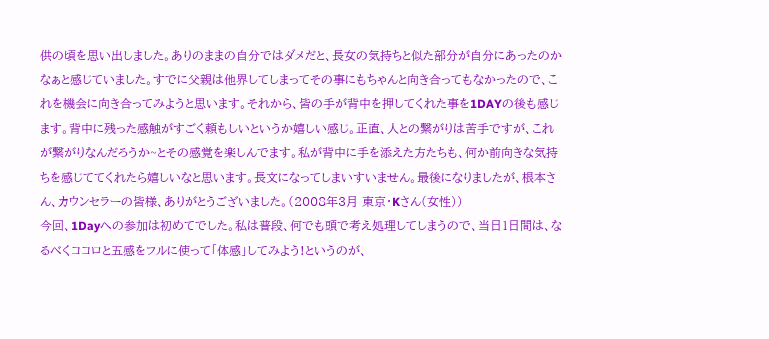供の頃を思い出しました。ありのままの自分ではダメだと、長女の気持ちと似た部分が自分にあったのかなぁと感じていました。すでに父親は他界してしまってその事にもちゃんと向き合ってもなかったので、これを機会に向き合ってみようと思います。それから、皆の手が背中を押してくれた事を1DAYの後も感じます。背中に残った感触がすごく頼もしいというか嬉しい感じ。正直、人との繋がりは苦手ですが、これが繋がりなんだろうか~とその感覚を楽しんでます。私が背中に手を添えた方たちも、何か前向きな気持ちを感じててくれたら嬉しいなと思います。長文になってしまいすいません。最後になりましたが、根本さん、カウンセラーの皆様、ありがとうございました。(2008年3月 東京・Kさん(女性))
今回、1Dayへの参加は初めてでした。私は普段、何でも頭で考え処理してしまうので、当日1日間は、なるべくココロと五感をフルに使って「体感」してみよう!というのが、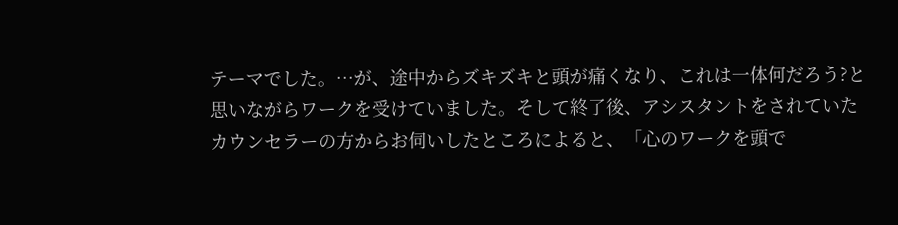テーマでした。…が、途中からズキズキと頭が痛くなり、これは一体何だろう?と思いながらワークを受けていました。そして終了後、アシスタントをされていたカウンセラーの方からお伺いしたところによると、「心のワークを頭で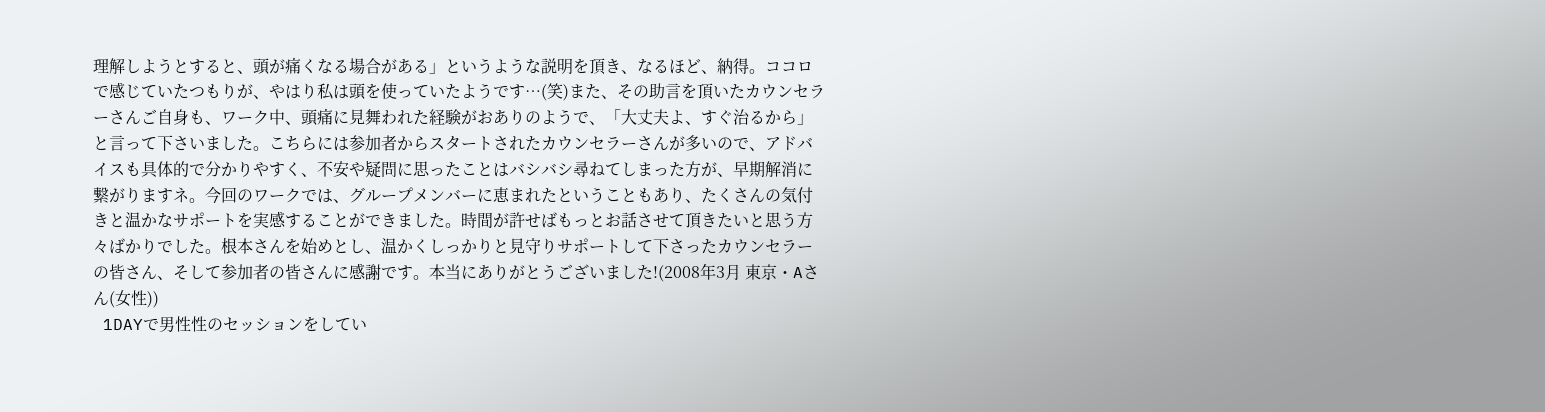理解しようとすると、頭が痛くなる場合がある」というような説明を頂き、なるほど、納得。ココロで感じていたつもりが、やはり私は頭を使っていたようです…(笑)また、その助言を頂いたカウンセラーさんご自身も、ワーク中、頭痛に見舞われた経験がおありのようで、「大丈夫よ、すぐ治るから」と言って下さいました。こちらには参加者からスタートされたカウンセラーさんが多いので、アドバイスも具体的で分かりやすく、不安や疑問に思ったことはバシバシ尋ねてしまった方が、早期解消に繋がりますネ。今回のワークでは、グループメンバーに恵まれたということもあり、たくさんの気付きと温かなサポートを実感することができました。時間が許せばもっとお話させて頂きたいと思う方々ばかりでした。根本さんを始めとし、温かくしっかりと見守りサポートして下さったカウンセラーの皆さん、そして参加者の皆さんに感謝です。本当にありがとうございました!(2008年3月 東京・Aさん(女性))
 1DAYで男性性のセッションをしてい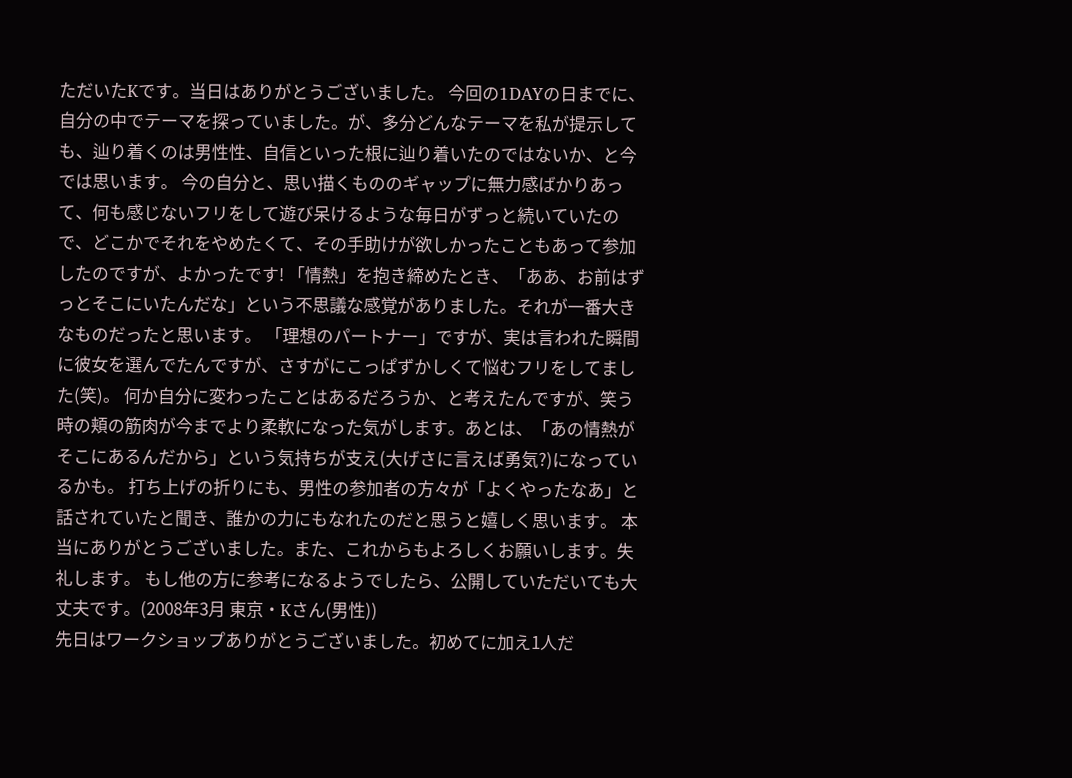ただいたKです。当日はありがとうございました。 今回の1DAYの日までに、自分の中でテーマを探っていました。が、多分どんなテーマを私が提示しても、辿り着くのは男性性、自信といった根に辿り着いたのではないか、と今では思います。 今の自分と、思い描くもののギャップに無力感ばかりあって、何も感じないフリをして遊び呆けるような毎日がずっと続いていたので、どこかでそれをやめたくて、その手助けが欲しかったこともあって参加したのですが、よかったです! 「情熱」を抱き締めたとき、「ああ、お前はずっとそこにいたんだな」という不思議な感覚がありました。それが一番大きなものだったと思います。 「理想のパートナー」ですが、実は言われた瞬間に彼女を選んでたんですが、さすがにこっぱずかしくて悩むフリをしてました(笑)。 何か自分に変わったことはあるだろうか、と考えたんですが、笑う時の頬の筋肉が今までより柔軟になった気がします。あとは、「あの情熱がそこにあるんだから」という気持ちが支え(大げさに言えば勇気?)になっているかも。 打ち上げの折りにも、男性の参加者の方々が「よくやったなあ」と話されていたと聞き、誰かの力にもなれたのだと思うと嬉しく思います。 本当にありがとうございました。また、これからもよろしくお願いします。失礼します。 もし他の方に参考になるようでしたら、公開していただいても大丈夫です。(2008年3月 東京・Kさん(男性))
先日はワークショップありがとうございました。初めてに加え1人だ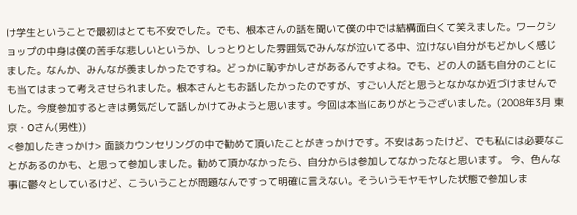け学生ということで最初はとても不安でした。でも、根本さんの話を聞いて僕の中では結構面白くて笑えました。ワークショップの中身は僕の苦手な悲しいというか、しっとりとした雰囲気でみんなが泣いてる中、泣けない自分がもどかしく感じました。なんか、みんなが羨ましかったですね。どっかに恥ずかしさがあるんですよね。でも、どの人の話も自分のことにも当てはまって考えさせられました。根本さんともお話したかったのですが、すごい人だと思うとなかなか近づけませんでした。今度参加するときは勇気だして話しかけてみようと思います。今回は本当にありがとうございました。(2008年3月 東京・Oさん(男性))
<参加したきっかけ> 面談カウンセリングの中で勧めて頂いたことがきっかけです。不安はあったけど、でも私には必要なことがあるのかも、と思って参加しました。勧めて頂かなかったら、自分からは参加してなかったなと思います。 今、色んな事に鬱々としているけど、こういうことが問題なんですって明確に言えない。そういうモヤモヤした状態で参加しま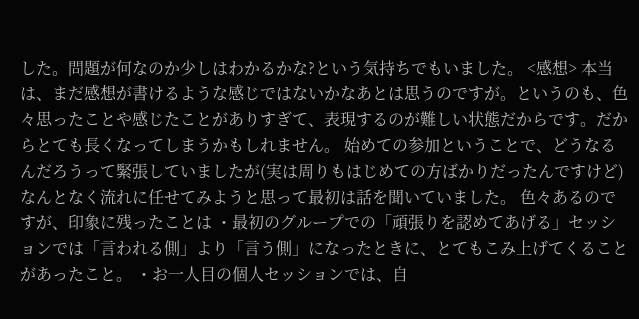した。問題が何なのか少しはわかるかな?という気持ちでもいました。 <感想> 本当は、まだ感想が書けるような感じではないかなあとは思うのですが。というのも、色々思ったことや感じたことがありすぎて、表現するのが難しい状態だからです。だからとても長くなってしまうかもしれません。 始めての参加ということで、どうなるんだろうって緊張していましたが(実は周りもはじめての方ばかりだったんですけど)なんとなく流れに任せてみようと思って最初は話を聞いていました。 色々あるのですが、印象に残ったことは ・最初のグループでの「頑張りを認めてあげる」セッションでは「言われる側」より「言う側」になったときに、とてもこみ上げてくることがあったこと。 ・お一人目の個人セッションでは、自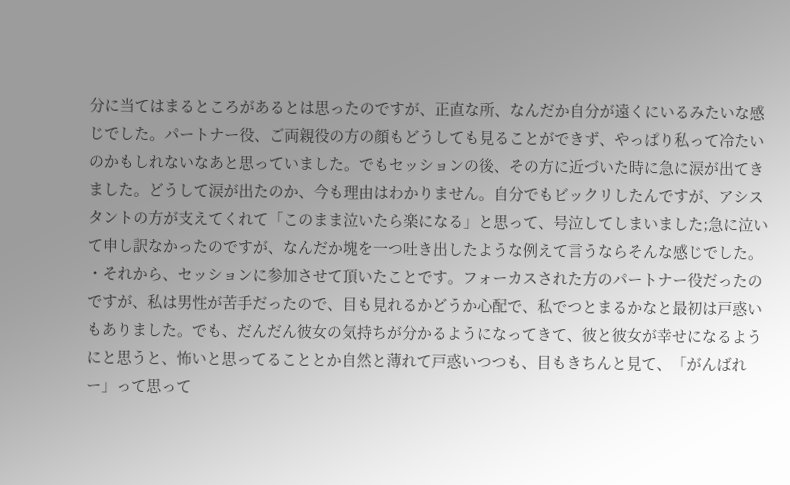分に当てはまるところがあるとは思ったのですが、正直な所、なんだか自分が遠くにいるみたいな感じでした。パートナー役、ご両親役の方の顔もどうしても見ることができず、やっぱり私って冷たいのかもしれないなあと思っていました。でもセッションの後、その方に近づいた時に急に涙が出てきました。どうして涙が出たのか、今も理由はわかりません。自分でもビックリしたんですが、アシスタントの方が支えてくれて「このまま泣いたら楽になる」と思って、号泣してしまいました;急に泣いて申し訳なかったのですが、なんだか塊を一つ吐き出したような例えて言うならそんな感じでした。 ・それから、セッションに参加させて頂いたことです。フォーカスされた方のパートナー役だったのですが、私は男性が苦手だったので、目も見れるかどうか心配で、私でつとまるかなと最初は戸惑いもありました。でも、だんだん彼女の気持ちが分かるようになってきて、彼と彼女が幸せになるようにと思うと、怖いと思ってることとか自然と薄れて戸惑いつつも、目もきちんと見て、「がんばれー」って思って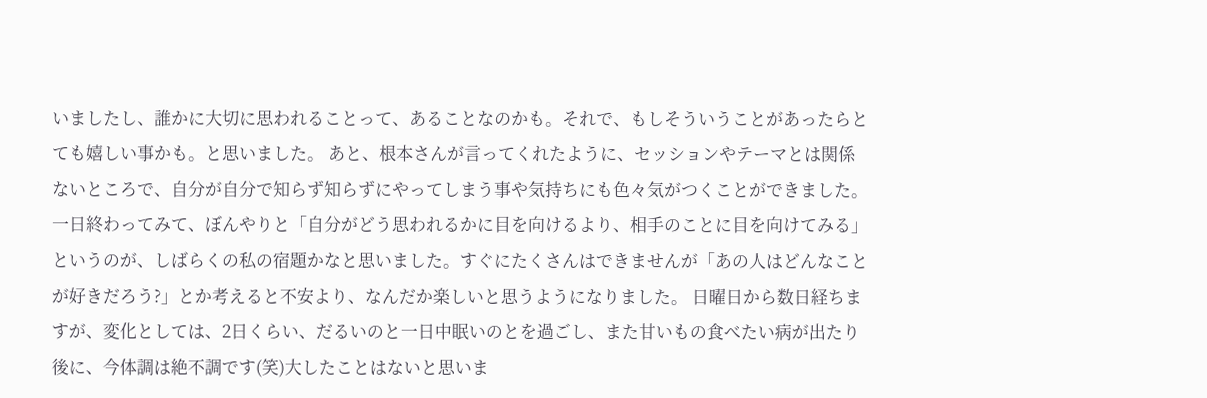いましたし、誰かに大切に思われることって、あることなのかも。それで、もしそういうことがあったらとても嬉しい事かも。と思いました。 あと、根本さんが言ってくれたように、セッションやテーマとは関係ないところで、自分が自分で知らず知らずにやってしまう事や気持ちにも色々気がつくことができました。 一日終わってみて、ぼんやりと「自分がどう思われるかに目を向けるより、相手のことに目を向けてみる」というのが、しばらくの私の宿題かなと思いました。すぐにたくさんはできませんが「あの人はどんなことが好きだろう?」とか考えると不安より、なんだか楽しいと思うようになりました。 日曜日から数日経ちますが、変化としては、2日くらい、だるいのと一日中眠いのとを過ごし、また甘いもの食べたい病が出たり後に、今体調は絶不調です(笑)大したことはないと思いま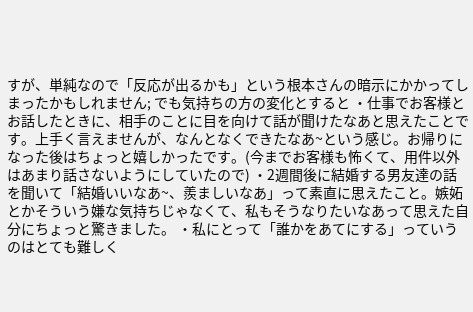すが、単純なので「反応が出るかも」という根本さんの暗示にかかってしまったかもしれません; でも気持ちの方の変化とすると ・仕事でお客様とお話したときに、相手のことに目を向けて話が聞けたなあと思えたことです。上手く言えませんが、なんとなくできたなあ~という感じ。お帰りになった後はちょっと嬉しかったです。(今までお客様も怖くて、用件以外はあまり話さないようにしていたので) ・2週間後に結婚する男友達の話を聞いて「結婚いいなあ~、羨ましいなあ」って素直に思えたこと。嫉妬とかそういう嫌な気持ちじゃなくて、私もそうなりたいなあって思えた自分にちょっと驚きました。 ・私にとって「誰かをあてにする」っていうのはとても難しく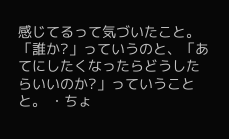感じてるって気づいたこと。「誰か?」っていうのと、「あてにしたくなったらどうしたらいいのか?」っていうことと。 ・ちょ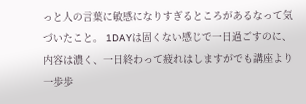っと人の言葉に敏感になりすぎるところがあるなって気づいたこと。 1DAYは固くない感じで一日過ごすのに、内容は濃く、一日終わって疲れはしますがでも講座より一歩歩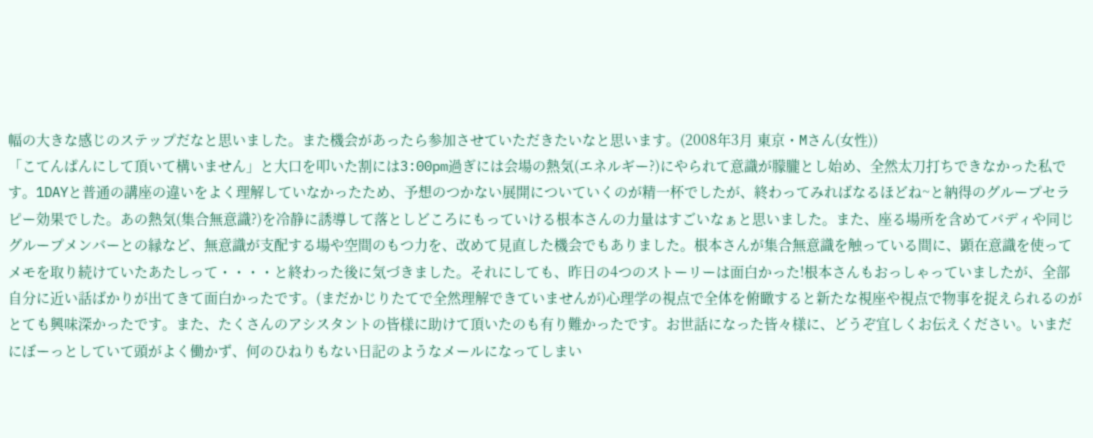幅の大きな感じのステップだなと思いました。また機会があったら参加させていただきたいなと思います。(2008年3月 東京・Mさん(女性))
「こてんぱんにして頂いて構いません」と大口を叩いた割には3:00pm過ぎには会場の熱気(エネルギー?)にやられて意識が朦朧とし始め、全然太刀打ちできなかった私です。1DAYと普通の講座の違いをよく理解していなかったため、予想のつかない展開についていくのが精一杯でしたが、終わってみればなるほどね~と納得のグループセラピー効果でした。あの熱気(集合無意識?)を冷静に誘導して落としどころにもっていける根本さんの力量はすごいなぁと思いました。また、座る場所を含めてバディや同じグループメンバーとの縁など、無意識が支配する場や空間のもつ力を、改めて見直した機会でもありました。根本さんが集合無意識を触っている間に、顕在意識を使ってメモを取り続けていたあたしって・・・・と終わった後に気づきました。それにしても、昨日の4つのストーリーは面白かった!根本さんもおっしゃっていましたが、全部自分に近い話ばかりが出てきて面白かったです。(まだかじりたてで全然理解できていませんが)心理学の視点で全体を俯瞰すると新たな視座や視点で物事を捉えられるのがとても興味深かったです。また、たくさんのアシスタントの皆様に助けて頂いたのも有り難かったです。お世話になった皆々様に、どうぞ宜しくお伝えください。いまだにぼーっとしていて頭がよく働かず、何のひねりもない日記のようなメールになってしまい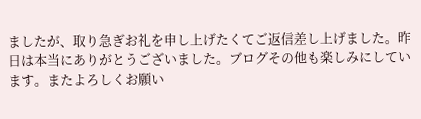ましたが、取り急ぎお礼を申し上げたくてご返信差し上げました。昨日は本当にありがとうございました。ブログその他も楽しみにしています。またよろしくお願い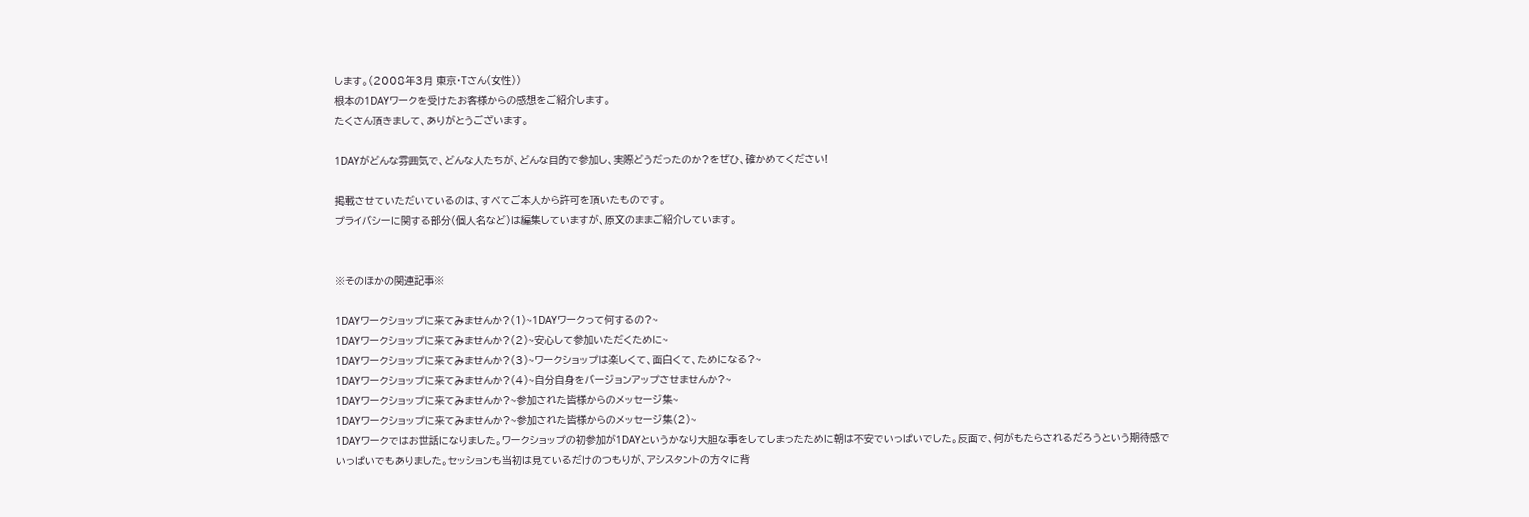します。(2008年3月 東京・Tさん(女性))
根本の1DAYワークを受けたお客様からの感想をご紹介します。
たくさん頂きまして、ありがとうございます。

1DAYがどんな雰囲気で、どんな人たちが、どんな目的で参加し、実際どうだったのか?をぜひ、確かめてください!

掲載させていただいているのは、すべてご本人から許可を頂いたものです。
プライバシーに関する部分(個人名など)は編集していますが、原文のままご紹介しています。


※そのほかの関連記事※

1DAYワークショップに来てみませんか?(1)~1DAYワークって何するの?~
1DAYワークショップに来てみませんか?(2)~安心して参加いただくために~
1DAYワークショップに来てみませんか?(3)~ワークショップは楽しくて、面白くて、ためになる?~
1DAYワークショップに来てみませんか?(4)~自分自身をバージョンアップさせませんか?~
1DAYワークショップに来てみませんか?~参加された皆様からのメッセージ集~
1DAYワークショップに来てみませんか?~参加された皆様からのメッセージ集(2)~
1DAYワークではお世話になりました。ワークショップの初参加が1DAYというかなり大胆な事をしてしまったために朝は不安でいっぱいでした。反面で、何がもたらされるだろうという期待感でいっぱいでもありました。セッションも当初は見ているだけのつもりが、アシスタントの方々に背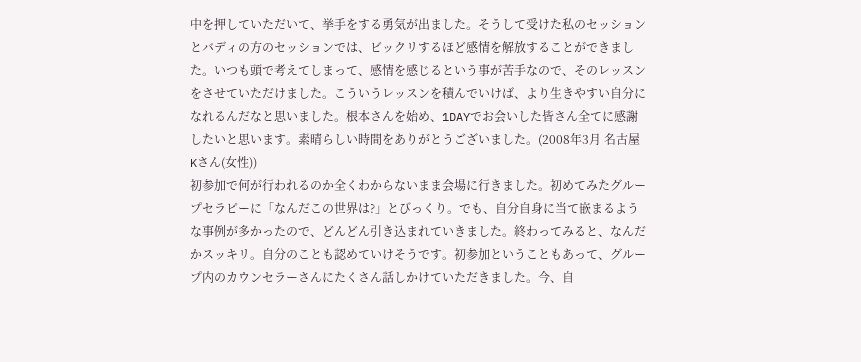中を押していただいて、挙手をする勇気が出ました。そうして受けた私のセッションとバディの方のセッションでは、ビックリするほど感情を解放することができました。いつも頭で考えてしまって、感情を感じるという事が苦手なので、そのレッスンをさせていただけました。こういうレッスンを積んでいけば、より生きやすい自分になれるんだなと思いました。根本さんを始め、1DAYでお会いした皆さん全てに感謝したいと思います。素晴らしい時間をありがとうございました。(2008年3月 名古屋 Kさん(女性))
初参加で何が行われるのか全くわからないまま会場に行きました。初めてみたグループセラピーに「なんだこの世界は?」とびっくり。でも、自分自身に当て嵌まるような事例が多かったので、どんどん引き込まれていきました。終わってみると、なんだかスッキリ。自分のことも認めていけそうです。初参加ということもあって、グループ内のカウンセラーさんにたくさん話しかけていただきました。今、自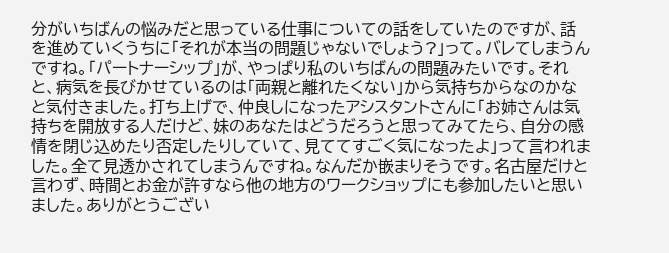分がいちばんの悩みだと思っている仕事についての話をしていたのですが、話を進めていくうちに「それが本当の問題じゃないでしょう?」って。バレてしまうんですね。「パートナーシップ」が、やっぱり私のいちばんの問題みたいです。それと、病気を長びかせているのは「両親と離れたくない」から気持ちからなのかなと気付きました。打ち上げで、仲良しになったアシスタントさんに「お姉さんは気持ちを開放する人だけど、妹のあなたはどうだろうと思ってみてたら、自分の感情を閉じ込めたり否定したりしていて、見ててすごく気になったよ」って言われました。全て見透かされてしまうんですね。なんだか嵌まりそうです。名古屋だけと言わず、時間とお金が許すなら他の地方のワークショップにも参加したいと思いました。ありがとうござい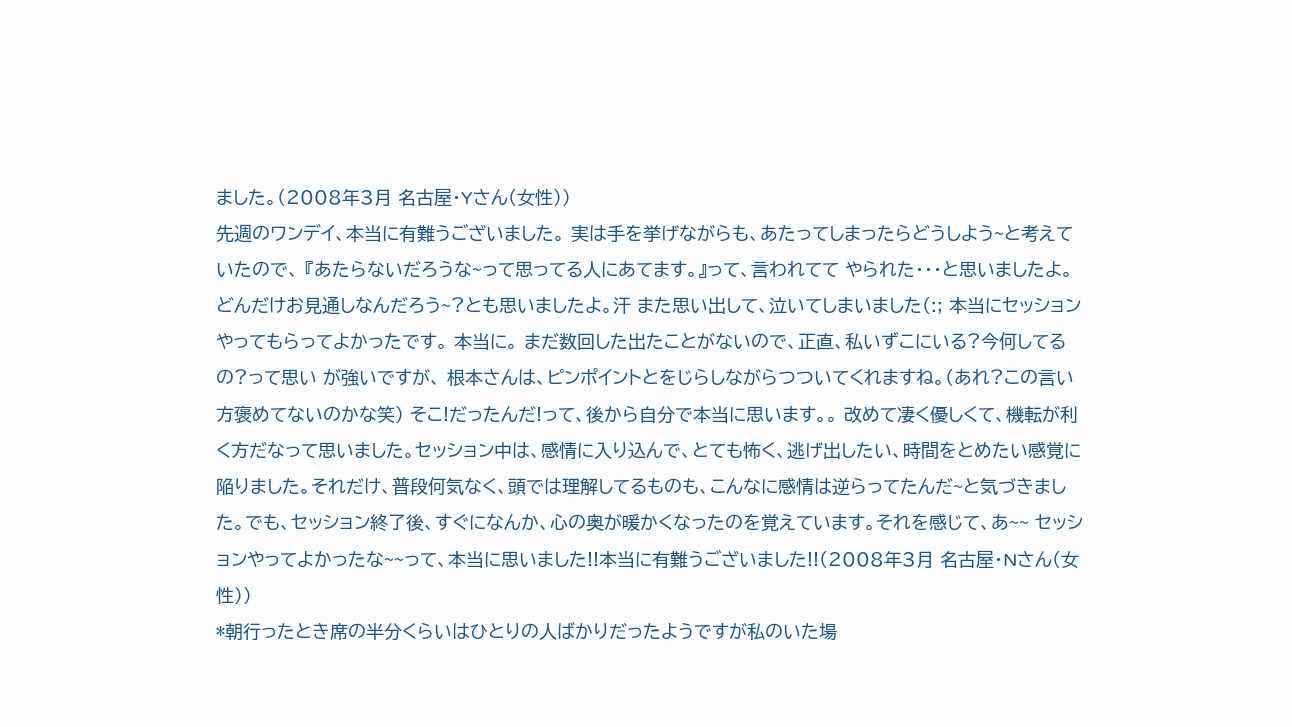ました。(2008年3月 名古屋・Yさん(女性))
先週のワンデイ、本当に有難うございました。 実は手を挙げながらも、あたってしまったらどうしよう~と考えていたので、 『あたらないだろうな~って思ってる人にあてます。』って、言われてて やられた・・・と思いましたよ。どんだけお見通しなんだろう~?とも思いましたよ。汗 また思い出して、泣いてしまいました(:; 本当にセッションやってもらってよかったです。 本当に。 まだ数回した出たことがないので、正直、私いずこにいる?今何してるの?って思い が強いですが、 根本さんは、ピンポイントとをじらしながらつついてくれますね。(あれ?この言い 方褒めてないのかな笑) そこ!だったんだ!って、後から自分で本当に思います。。 改めて凄く優しくて、機転が利く方だなって思いました。セッション中は、感情に入り込んで、とても怖く、逃げ出したい、時間をとめたい感覚に陥りました。それだけ、普段何気なく、頭では理解してるものも、こんなに感情は逆らってたんだ~と気づきました。でも、セッション終了後、すぐになんか、心の奥が暖かくなったのを覚えています。それを感じて、あ~~ セッションやってよかったな~~って、本当に思いました!!本当に有難うございました!!(2008年3月 名古屋・Nさん(女性))
*朝行ったとき席の半分くらいはひとりの人ばかりだったようですが私のいた場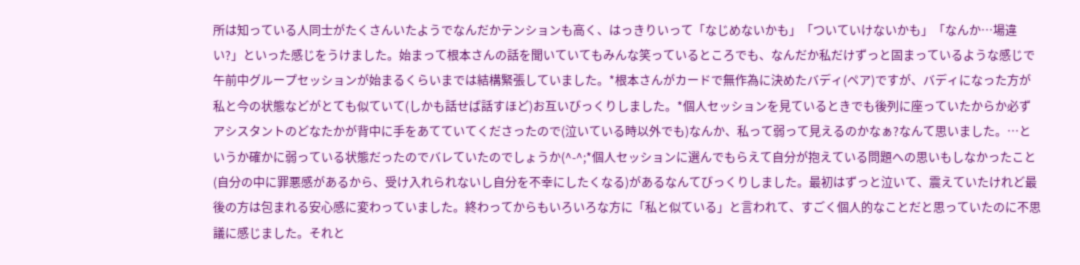所は知っている人同士がたくさんいたようでなんだかテンションも高く、はっきりいって「なじめないかも」「ついていけないかも」「なんか…場違い?」といった感じをうけました。始まって根本さんの話を聞いていてもみんな笑っているところでも、なんだか私だけずっと固まっているような感じで午前中グループセッションが始まるくらいまでは結構緊張していました。*根本さんがカードで無作為に決めたバディ(ペア)ですが、バディになった方が私と今の状態などがとても似ていて(しかも話せば話すほど)お互いびっくりしました。*個人セッションを見ているときでも後列に座っていたからか必ずアシスタントのどなたかが背中に手をあてていてくださったので(泣いている時以外でも)なんか、私って弱って見えるのかなぁ?なんて思いました。…というか確かに弱っている状態だったのでバレていたのでしょうか(^-^;*個人セッションに選んでもらえて自分が抱えている問題への思いもしなかったこと(自分の中に罪悪感があるから、受け入れられないし自分を不幸にしたくなる)があるなんてびっくりしました。最初はずっと泣いて、震えていたけれど最後の方は包まれる安心感に変わっていました。終わってからもいろいろな方に「私と似ている」と言われて、すごく個人的なことだと思っていたのに不思議に感じました。それと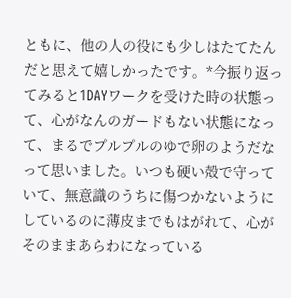ともに、他の人の役にも少しはたてたんだと思えて嬉しかったです。*今振り返ってみると1DAYワークを受けた時の状態って、心がなんのガードもない状態になって、まるでプルプルのゆで卵のようだなって思いました。いつも硬い殻で守っていて、無意識のうちに傷つかないようにしているのに薄皮までもはがれて、心がそのままあらわになっている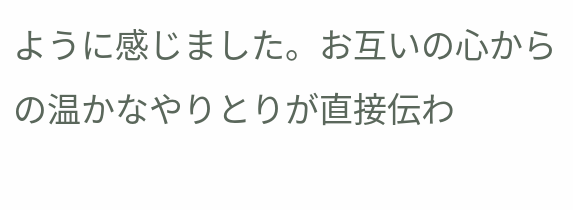ように感じました。お互いの心からの温かなやりとりが直接伝わ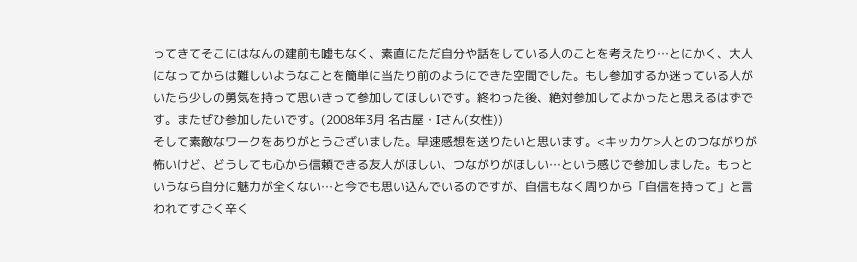ってきてそこにはなんの建前も嘘もなく、素直にただ自分や話をしている人のことを考えたり…とにかく、大人になってからは難しいようなことを簡単に当たり前のようにできた空間でした。もし参加するか迷っている人がいたら少しの勇気を持って思いきって参加してほしいです。終わった後、絶対参加してよかったと思えるはずです。またぜひ参加したいです。(2008年3月 名古屋・Iさん(女性))
そして素敵なワークをありがとうございました。早速感想を送りたいと思います。<キッカケ>人とのつながりが怖いけど、どうしても心から信頼できる友人がほしい、つながりがほしい…という感じで参加しました。もっというなら自分に魅力が全くない…と今でも思い込んでいるのですが、自信もなく周りから「自信を持って」と言われてすごく辛く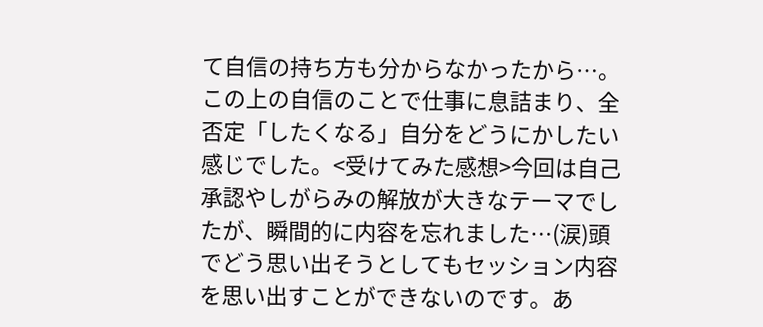て自信の持ち方も分からなかったから…。この上の自信のことで仕事に息詰まり、全否定「したくなる」自分をどうにかしたい感じでした。<受けてみた感想>今回は自己承認やしがらみの解放が大きなテーマでしたが、瞬間的に内容を忘れました…(涙)頭でどう思い出そうとしてもセッション内容を思い出すことができないのです。あ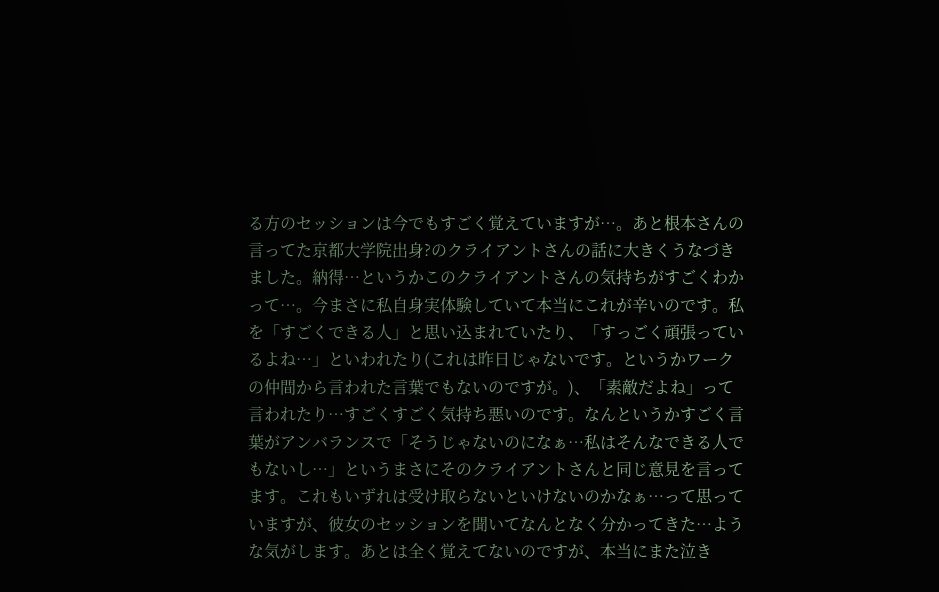る方のセッションは今でもすごく覚えていますが…。あと根本さんの言ってた京都大学院出身?のクライアントさんの話に大きくうなづきました。納得…というかこのクライアントさんの気持ちがすごくわかって…。今まさに私自身実体験していて本当にこれが辛いのです。私を「すごくできる人」と思い込まれていたり、「すっごく頑張っているよね…」といわれたり(これは昨日じゃないです。というかワークの仲間から言われた言葉でもないのですが。)、「素敵だよね」って言われたり…すごくすごく気持ち悪いのです。なんというかすごく言葉がアンバランスで「そうじゃないのになぁ…私はそんなできる人でもないし…」というまさにそのクライアントさんと同じ意見を言ってます。これもいずれは受け取らないといけないのかなぁ…って思っていますが、彼女のセッションを聞いてなんとなく分かってきた…ような気がします。あとは全く覚えてないのですが、本当にまた泣き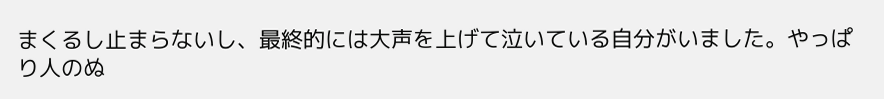まくるし止まらないし、最終的には大声を上げて泣いている自分がいました。やっぱり人のぬ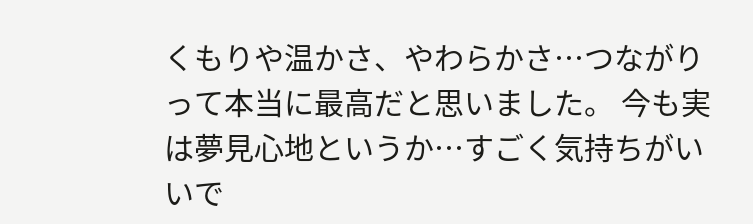くもりや温かさ、やわらかさ…つながりって本当に最高だと思いました。 今も実は夢見心地というか…すごく気持ちがいいで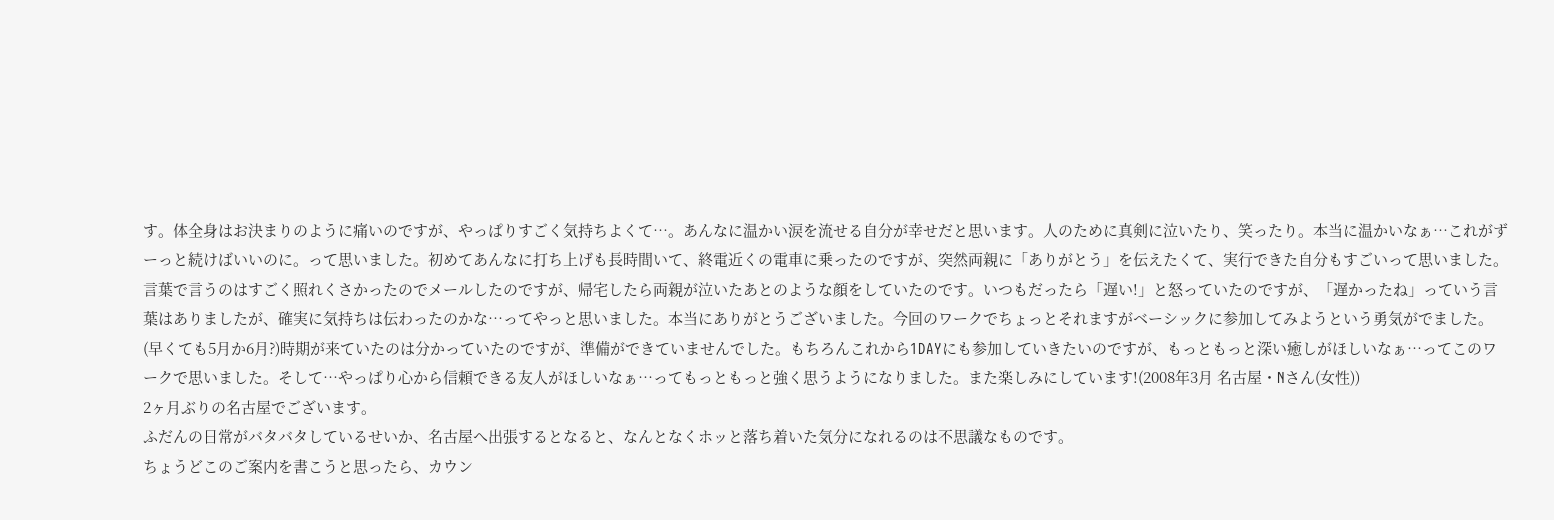す。体全身はお決まりのように痛いのですが、やっぱりすごく気持ちよくて…。あんなに温かい涙を流せる自分が幸せだと思います。人のために真剣に泣いたり、笑ったり。本当に温かいなぁ…これがずーっと続けばいいのに。って思いました。初めてあんなに打ち上げも長時間いて、終電近くの電車に乗ったのですが、突然両親に「ありがとう」を伝えたくて、実行できた自分もすごいって思いました。言葉で言うのはすごく照れくさかったのでメールしたのですが、帰宅したら両親が泣いたあとのような顔をしていたのです。いつもだったら「遅い!」と怒っていたのですが、「遅かったね」っていう言葉はありましたが、確実に気持ちは伝わったのかな…ってやっと思いました。本当にありがとうございました。今回のワークでちょっとそれますがベーシックに参加してみようという勇気がでました。(早くても5月か6月?)時期が来ていたのは分かっていたのですが、準備ができていませんでした。もちろんこれから1DAYにも参加していきたいのですが、もっともっと深い癒しがほしいなぁ…ってこのワークで思いました。そして…やっぱり心から信頼できる友人がほしいなぁ…ってもっともっと強く思うようになりました。また楽しみにしています!(2008年3月 名古屋・Nさん(女性))
2ヶ月ぶりの名古屋でございます。
ふだんの日常がバタバタしているせいか、名古屋へ出張するとなると、なんとなくホッと落ち着いた気分になれるのは不思議なものです。
ちょうどこのご案内を書こうと思ったら、カウン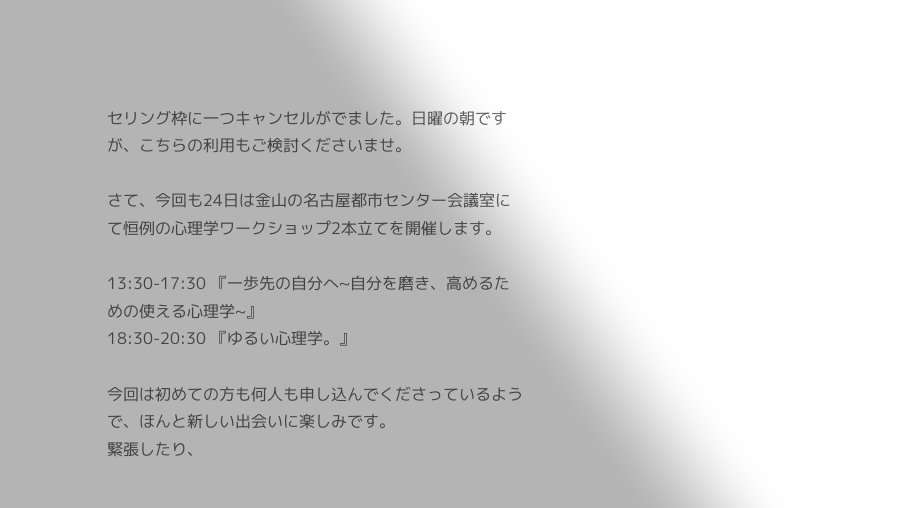セリング枠に一つキャンセルがでました。日曜の朝ですが、こちらの利用もご検討くださいませ。

さて、今回も24日は金山の名古屋都市センター会議室にて恒例の心理学ワークショップ2本立てを開催します。

13:30-17:30 『一歩先の自分へ~自分を磨き、高めるための使える心理学~』
18:30-20:30 『ゆるい心理学。』

今回は初めての方も何人も申し込んでくださっているようで、ほんと新しい出会いに楽しみです。
緊張したり、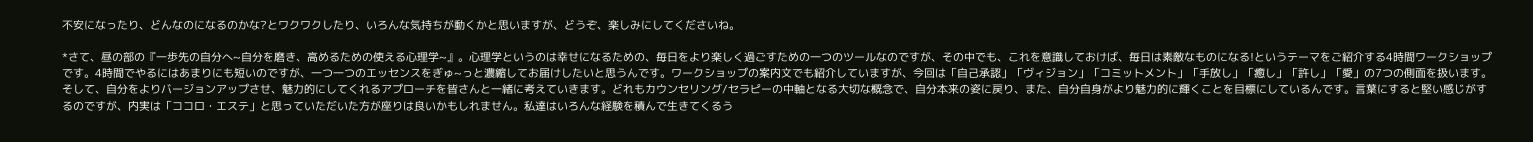不安になったり、どんなのになるのかな?とワクワクしたり、いろんな気持ちが動くかと思いますが、どうぞ、楽しみにしてくださいね。

*さて、昼の部の『一歩先の自分へ~自分を磨き、高めるための使える心理学~』。心理学というのは幸せになるための、毎日をより楽しく過ごすための一つのツールなのですが、その中でも、これを意識しておけば、毎日は素敵なものになる!というテーマをご紹介する4時間ワークショップです。4時間でやるにはあまりにも短いのですが、一つ一つのエッセンスをぎゅ~っと濃縮してお届けしたいと思うんです。ワークショップの案内文でも紹介していますが、今回は「自己承認」「ヴィジョン」「コミットメント」「手放し」「癒し」「許し」「愛」の7つの側面を扱います。そして、自分をよりバージョンアップさせ、魅力的にしてくれるアプローチを皆さんと一緒に考えていきます。どれもカウンセリング/セラピーの中軸となる大切な概念で、自分本来の姿に戻り、また、自分自身がより魅力的に輝くことを目標にしているんです。言葉にすると堅い感じがするのですが、内実は「ココロ・エステ」と思っていただいた方が座りは良いかもしれません。私達はいろんな経験を積んで生きてくるう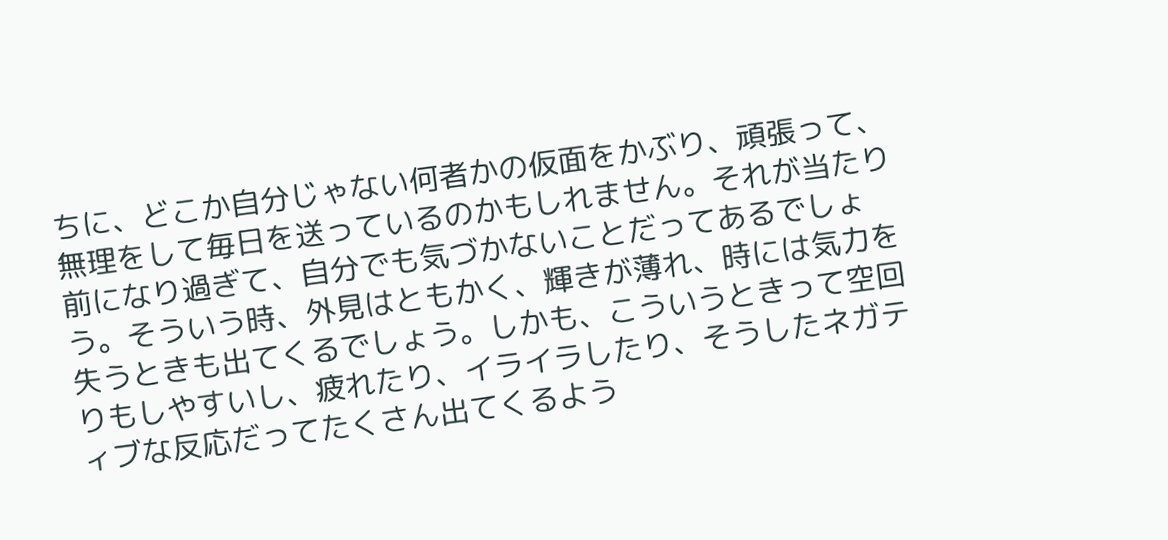ちに、どこか自分じゃない何者かの仮面をかぶり、頑張って、無理をして毎日を送っているのかもしれません。それが当たり前になり過ぎて、自分でも気づかないことだってあるでしょう。そういう時、外見はともかく、輝きが薄れ、時には気力を失うときも出てくるでしょう。しかも、こういうときって空回りもしやすいし、疲れたり、イライラしたり、そうしたネガティブな反応だってたくさん出てくるよう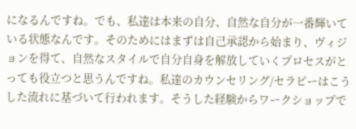になるんですね。でも、私達は本来の自分、自然な自分が一番輝いている状態なんです。そのためにはまずは自己承認から始まり、ヴィジョンを得て、自然なスタイルで自分自身を解放していくプロセスがとっても役立つと思うんですね。私達のカウンセリング/セラピーはこうした流れに基づいて行われます。そうした経験からワークショップで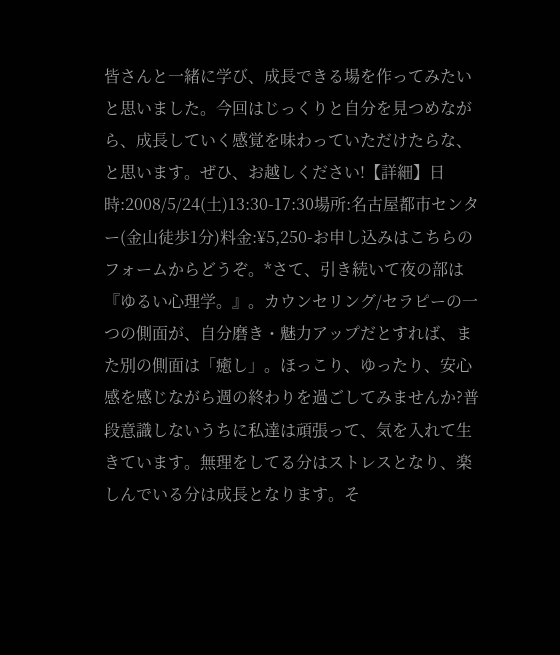皆さんと一緒に学び、成長できる場を作ってみたいと思いました。今回はじっくりと自分を見つめながら、成長していく感覚を味わっていただけたらな、と思います。ぜひ、お越しください!【詳細】日時:2008/5/24(土)13:30-17:30場所:名古屋都市センター(金山徒歩1分)料金:¥5,250-お申し込みはこちらのフォームからどうぞ。*さて、引き続いて夜の部は『ゆるい心理学。』。カウンセリング/セラピーの一つの側面が、自分磨き・魅力アップだとすれば、また別の側面は「癒し」。ほっこり、ゆったり、安心感を感じながら週の終わりを過ごしてみませんか?普段意識しないうちに私達は頑張って、気を入れて生きています。無理をしてる分はストレスとなり、楽しんでいる分は成長となります。そ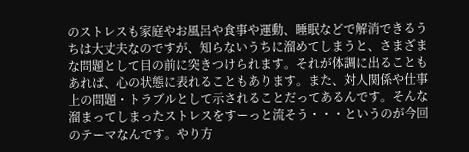のストレスも家庭やお風呂や食事や運動、睡眠などで解消できるうちは大丈夫なのですが、知らないうちに溜めてしまうと、さまざまな問題として目の前に突きつけられます。それが体調に出ることもあれば、心の状態に表れることもあります。また、対人関係や仕事上の問題・トラブルとして示されることだってあるんです。そんな溜まってしまったストレスをすーっと流そう・・・というのが今回のテーマなんです。やり方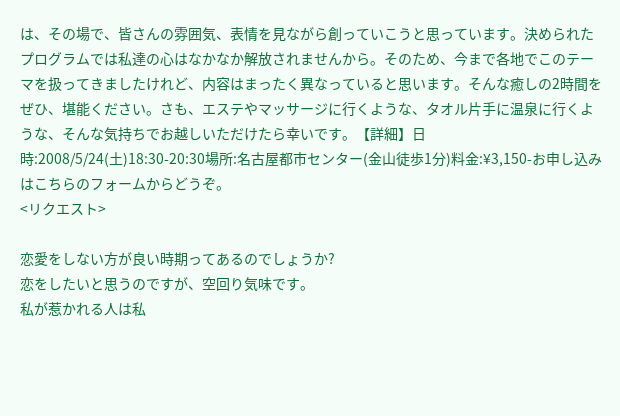は、その場で、皆さんの雰囲気、表情を見ながら創っていこうと思っています。決められたプログラムでは私達の心はなかなか解放されませんから。そのため、今まで各地でこのテーマを扱ってきましたけれど、内容はまったく異なっていると思います。そんな癒しの2時間をぜひ、堪能ください。さも、エステやマッサージに行くような、タオル片手に温泉に行くような、そんな気持ちでお越しいただけたら幸いです。【詳細】日時:2008/5/24(土)18:30-20:30場所:名古屋都市センター(金山徒歩1分)料金:¥3,150-お申し込みはこちらのフォームからどうぞ。
<リクエスト>

恋愛をしない方が良い時期ってあるのでしょうか?
恋をしたいと思うのですが、空回り気味です。
私が惹かれる人は私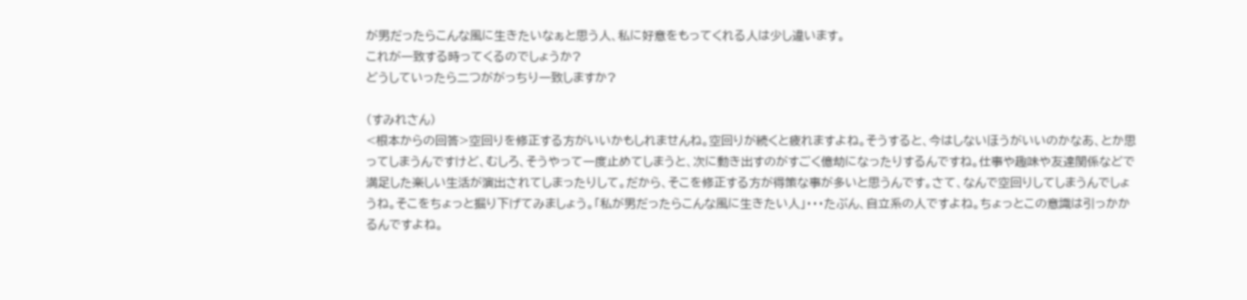が男だったらこんな風に生きたいなぁと思う人、私に好意をもってくれる人は少し違います。
これが一致する時ってくるのでしょうか?
どうしていったら二つががっちり一致しますか?

(すみれさん)
<根本からの回答>空回りを修正する方がいいかもしれませんね。空回りが続くと疲れますよね。そうすると、今はしないほうがいいのかなあ、とか思ってしまうんですけど、むしろ、そうやって一度止めてしまうと、次に動き出すのがすごく億劫になったりするんですね。仕事や趣味や友達関係などで満足した楽しい生活が演出されてしまったりして。だから、そこを修正する方が得策な事が多いと思うんです。さて、なんで空回りしてしまうんでしょうね。そこをちょっと掘り下げてみましょう。「私が男だったらこんな風に生きたい人」・・・たぶん、自立系の人ですよね。ちょっとこの意識は引っかかるんですよね。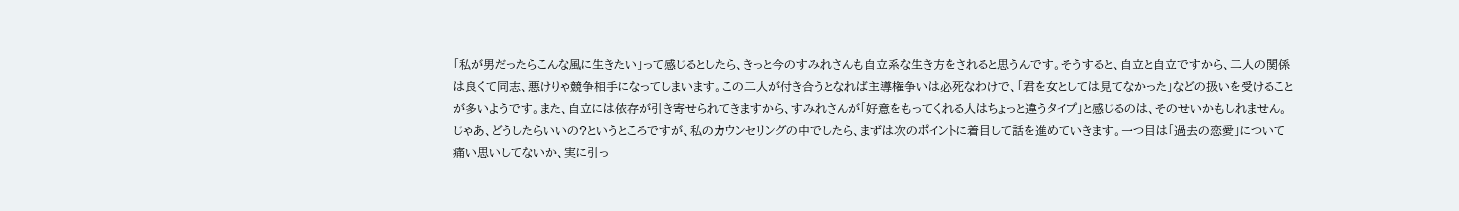「私が男だったらこんな風に生きたい」って感じるとしたら、きっと今のすみれさんも自立系な生き方をされると思うんです。そうすると、自立と自立ですから、二人の関係は良くて同志、悪けりゃ競争相手になってしまいます。この二人が付き合うとなれば主導権争いは必死なわけで、「君を女としては見てなかった」などの扱いを受けることが多いようです。また、自立には依存が引き寄せられてきますから、すみれさんが「好意をもってくれる人はちょっと違うタイプ」と感じるのは、そのせいかもしれません。じゃあ、どうしたらいいの?というところですが、私のカウンセリングの中でしたら、まずは次のポイントに着目して話を進めていきます。一つ目は「過去の恋愛」について痛い思いしてないか、実に引っ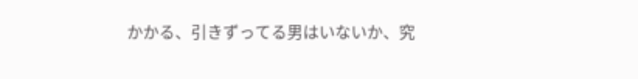かかる、引きずってる男はいないか、究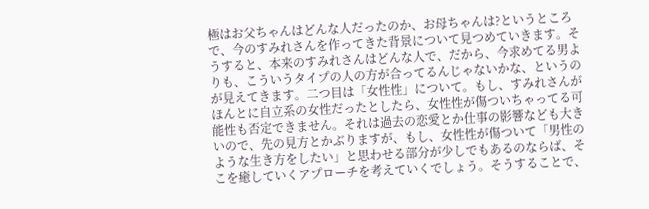極はお父ちゃんはどんな人だったのか、お母ちゃんは?というところで、今のすみれさんを作ってきた背景について見つめていきます。そうすると、本来のすみれさんはどんな人で、だから、今求めてる男よりも、こういうタイプの人の方が合ってるんじゃないかな、というのが見えてきます。二つ目は「女性性」について。もし、すみれさんがほんとに自立系の女性だったとしたら、女性性が傷ついちゃってる可能性も否定できません。それは過去の恋愛とか仕事の影響なども大きいので、先の見方とかぶりますが、もし、女性性が傷ついて「男性のような生き方をしたい」と思わせる部分が少しでもあるのならば、そこを癒していくアプローチを考えていくでしょう。そうすることで、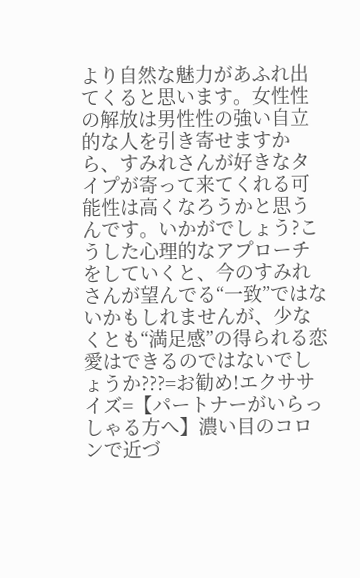より自然な魅力があふれ出てくると思います。女性性の解放は男性性の強い自立的な人を引き寄せますから、すみれさんが好きなタイプが寄って来てくれる可能性は高くなろうかと思うんです。いかがでしょう?こうした心理的なアプローチをしていくと、今のすみれさんが望んでる“一致”ではないかもしれませんが、少なくとも“満足感”の得られる恋愛はできるのではないでしょうか???=お勧め!エクササイズ=【パートナーがいらっしゃる方へ】濃い目のコロンで近づ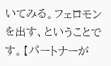いてみる。フェロモンを出す、ということです。【パートナーが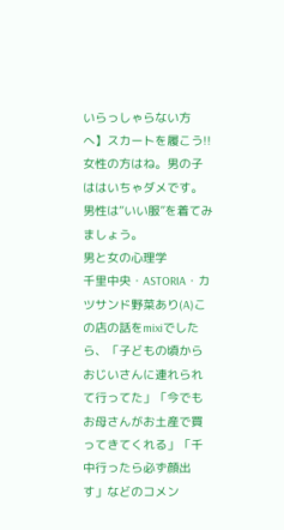いらっしゃらない方へ】スカートを履こう!!女性の方はね。男の子ははいちゃダメです。男性は“いい服”を着てみましょう。
男と女の心理学
千里中央・ASTORIA・カツサンド野菜あり(A)この店の話をmixiでしたら、「子どもの頃からおじいさんに連れられて行ってた」「今でもお母さんがお土産で買ってきてくれる」「千中行ったら必ず顔出す」などのコメン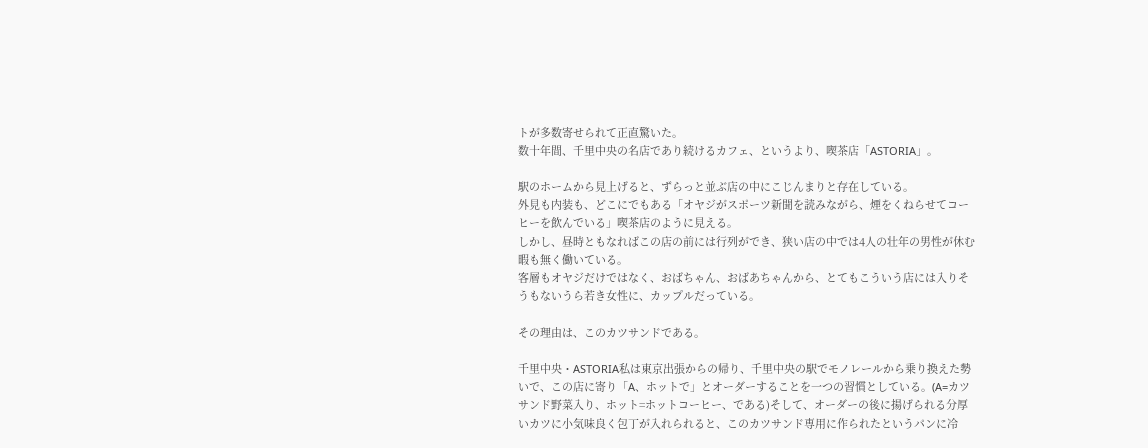トが多数寄せられて正直驚いた。
数十年間、千里中央の名店であり続けるカフェ、というより、喫茶店「ASTORIA」。

駅のホームから見上げると、ずらっと並ぶ店の中にこじんまりと存在している。
外見も内装も、どこにでもある「オヤジがスポーツ新聞を読みながら、煙をくねらせてコーヒーを飲んでいる」喫茶店のように見える。
しかし、昼時ともなればこの店の前には行列ができ、狭い店の中では4人の壮年の男性が休む暇も無く働いている。
客層もオヤジだけではなく、おばちゃん、おばあちゃんから、とてもこういう店には入りそうもないうら若き女性に、カップルだっている。

その理由は、このカツサンドである。

千里中央・ASTORIA私は東京出張からの帰り、千里中央の駅でモノレールから乗り換えた勢いで、この店に寄り「A、ホットで」とオーダーすることを一つの習慣としている。(A=カツサンド野菜入り、ホット=ホットコーヒー、である)そして、オーダーの後に揚げられる分厚いカツに小気味良く包丁が入れられると、このカツサンド専用に作られたというパンに冷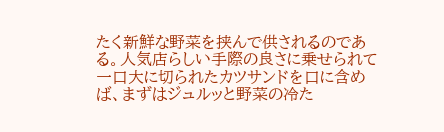たく新鮮な野菜を挟んで供されるのである。人気店らしい手際の良さに乗せられて一口大に切られたカツサンドを口に含めば、まずはジュルッと野菜の冷た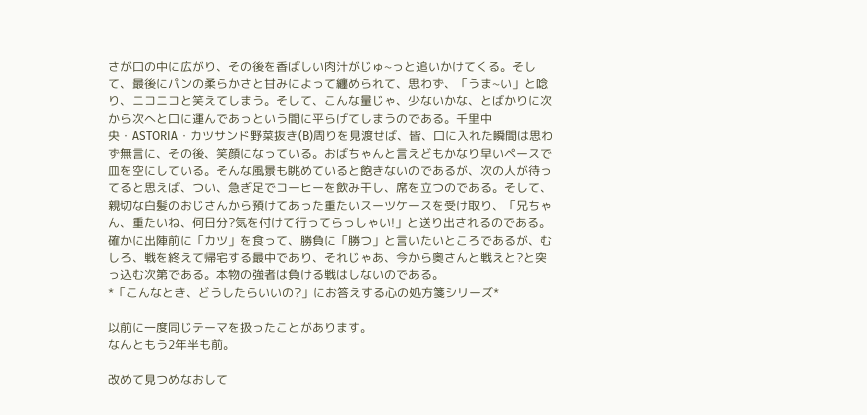さが口の中に広がり、その後を香ばしい肉汁がじゅ~っと追いかけてくる。そして、最後にパンの柔らかさと甘みによって纏められて、思わず、「うま~い」と唸り、ニコニコと笑えてしまう。そして、こんな量じゃ、少ないかな、とばかりに次から次へと口に運んであっという間に平らげてしまうのである。千里中央・ASTORIA・カツサンド野菜抜き(B)周りを見渡せば、皆、口に入れた瞬間は思わず無言に、その後、笑顔になっている。おばちゃんと言えどもかなり早いペースで皿を空にしている。そんな風景も眺めていると飽きないのであるが、次の人が待ってると思えば、つい、急ぎ足でコーヒーを飲み干し、席を立つのである。そして、親切な白髪のおじさんから預けてあった重たいスーツケースを受け取り、「兄ちゃん、重たいね、何日分?気を付けて行ってらっしゃい!」と送り出されるのである。確かに出陣前に「カツ」を食って、勝負に「勝つ」と言いたいところであるが、むしろ、戦を終えて帰宅する最中であり、それじゃあ、今から奥さんと戦えと?と突っ込む次第である。本物の強者は負ける戦はしないのである。
*「こんなとき、どうしたらいいの?」にお答えする心の処方箋シリーズ*

以前に一度同じテーマを扱ったことがあります。
なんともう2年半も前。

改めて見つめなおして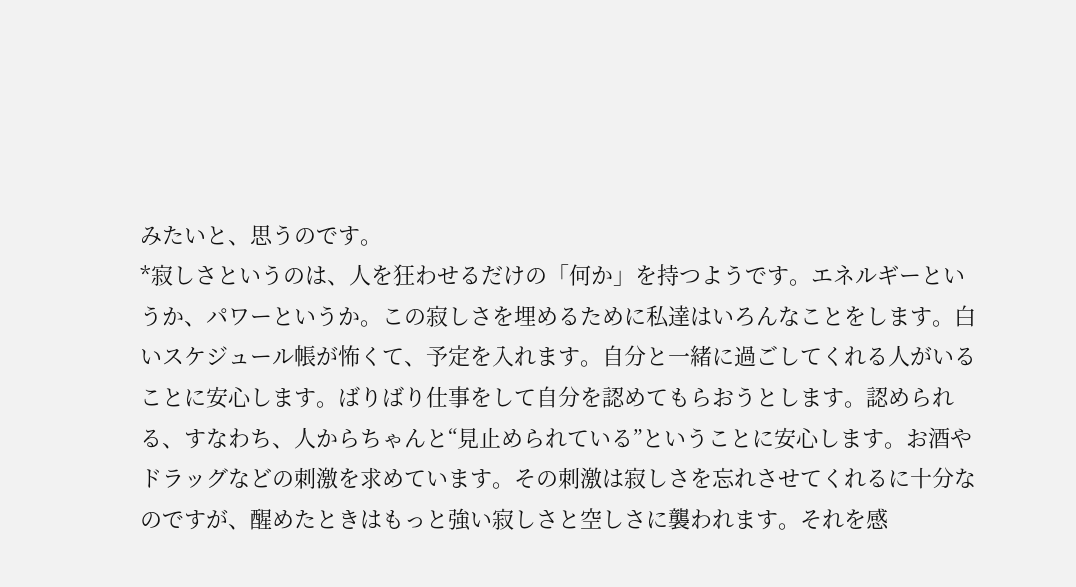みたいと、思うのです。
*寂しさというのは、人を狂わせるだけの「何か」を持つようです。エネルギーというか、パワーというか。この寂しさを埋めるために私達はいろんなことをします。白いスケジュール帳が怖くて、予定を入れます。自分と一緒に過ごしてくれる人がいることに安心します。ばりばり仕事をして自分を認めてもらおうとします。認められる、すなわち、人からちゃんと“見止められている”ということに安心します。お酒やドラッグなどの刺激を求めています。その刺激は寂しさを忘れさせてくれるに十分なのですが、醒めたときはもっと強い寂しさと空しさに襲われます。それを感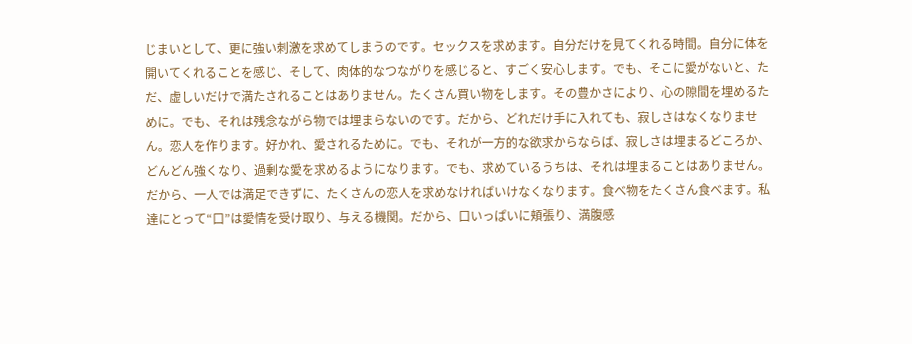じまいとして、更に強い刺激を求めてしまうのです。セックスを求めます。自分だけを見てくれる時間。自分に体を開いてくれることを感じ、そして、肉体的なつながりを感じると、すごく安心します。でも、そこに愛がないと、ただ、虚しいだけで満たされることはありません。たくさん買い物をします。その豊かさにより、心の隙間を埋めるために。でも、それは残念ながら物では埋まらないのです。だから、どれだけ手に入れても、寂しさはなくなりません。恋人を作ります。好かれ、愛されるために。でも、それが一方的な欲求からならば、寂しさは埋まるどころか、どんどん強くなり、過剰な愛を求めるようになります。でも、求めているうちは、それは埋まることはありません。だから、一人では満足できずに、たくさんの恋人を求めなければいけなくなります。食べ物をたくさん食べます。私達にとって“口”は愛情を受け取り、与える機関。だから、口いっぱいに頬張り、満腹感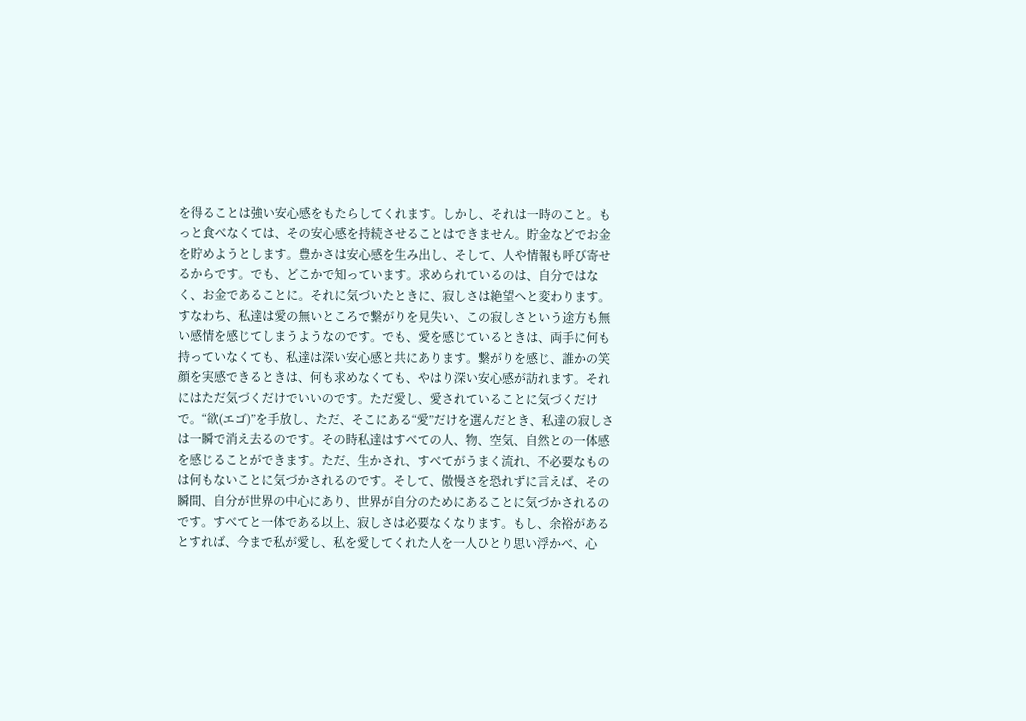を得ることは強い安心感をもたらしてくれます。しかし、それは一時のこと。もっと食べなくては、その安心感を持続させることはできません。貯金などでお金を貯めようとします。豊かさは安心感を生み出し、そして、人や情報も呼び寄せるからです。でも、どこかで知っています。求められているのは、自分ではなく、お金であることに。それに気づいたときに、寂しさは絶望へと変わります。すなわち、私達は愛の無いところで繋がりを見失い、この寂しさという途方も無い感情を感じてしまうようなのです。でも、愛を感じているときは、両手に何も持っていなくても、私達は深い安心感と共にあります。繋がりを感じ、誰かの笑顔を実感できるときは、何も求めなくても、やはり深い安心感が訪れます。それにはただ気づくだけでいいのです。ただ愛し、愛されていることに気づくだけで。“欲(エゴ)”を手放し、ただ、そこにある“愛”だけを選んだとき、私達の寂しさは一瞬で消え去るのです。その時私達はすべての人、物、空気、自然との一体感を感じることができます。ただ、生かされ、すべてがうまく流れ、不必要なものは何もないことに気づかされるのです。そして、傲慢さを恐れずに言えば、その瞬間、自分が世界の中心にあり、世界が自分のためにあることに気づかされるのです。すべてと一体である以上、寂しさは必要なくなります。もし、余裕があるとすれば、今まで私が愛し、私を愛してくれた人を一人ひとり思い浮かべ、心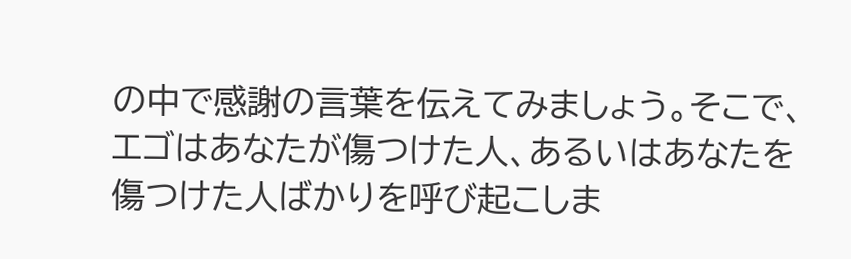の中で感謝の言葉を伝えてみましょう。そこで、エゴはあなたが傷つけた人、あるいはあなたを傷つけた人ばかりを呼び起こしま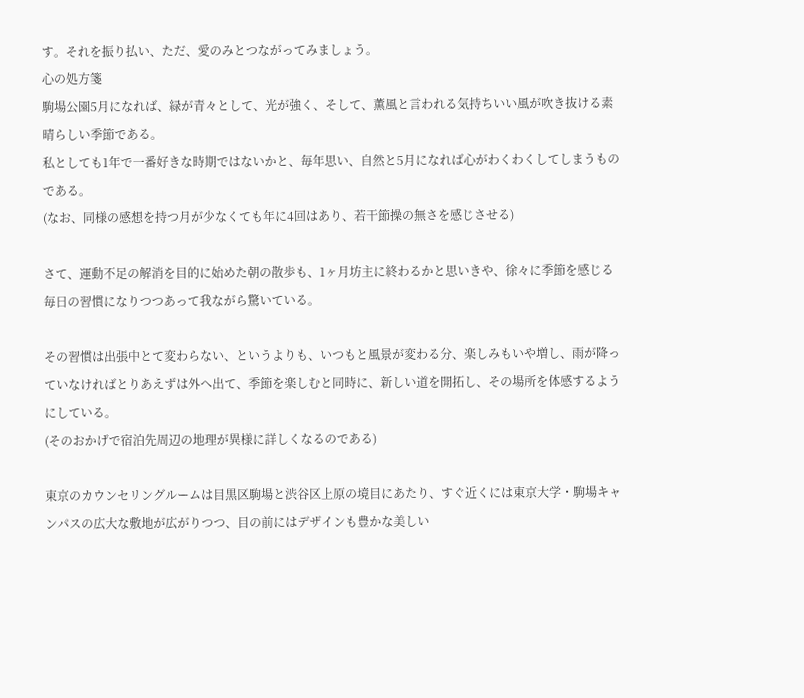す。それを振り払い、ただ、愛のみとつながってみましょう。
心の処方箋
駒場公園5月になれば、緑が青々として、光が強く、そして、薫風と言われる気持ちいい風が吹き抜ける素晴らしい季節である。
私としても1年で一番好きな時期ではないかと、毎年思い、自然と5月になれば心がわくわくしてしまうものである。
(なお、同様の感想を持つ月が少なくても年に4回はあり、若干節操の無さを感じさせる)

さて、運動不足の解消を目的に始めた朝の散歩も、1ヶ月坊主に終わるかと思いきや、徐々に季節を感じる毎日の習慣になりつつあって我ながら驚いている。

その習慣は出張中とて変わらない、というよりも、いつもと風景が変わる分、楽しみもいや増し、雨が降っていなければとりあえずは外へ出て、季節を楽しむと同時に、新しい道を開拓し、その場所を体感するようにしている。
(そのおかげで宿泊先周辺の地理が異様に詳しくなるのである)

東京のカウンセリングルームは目黒区駒場と渋谷区上原の境目にあたり、すぐ近くには東京大学・駒場キャンパスの広大な敷地が広がりつつ、目の前にはデザインも豊かな美しい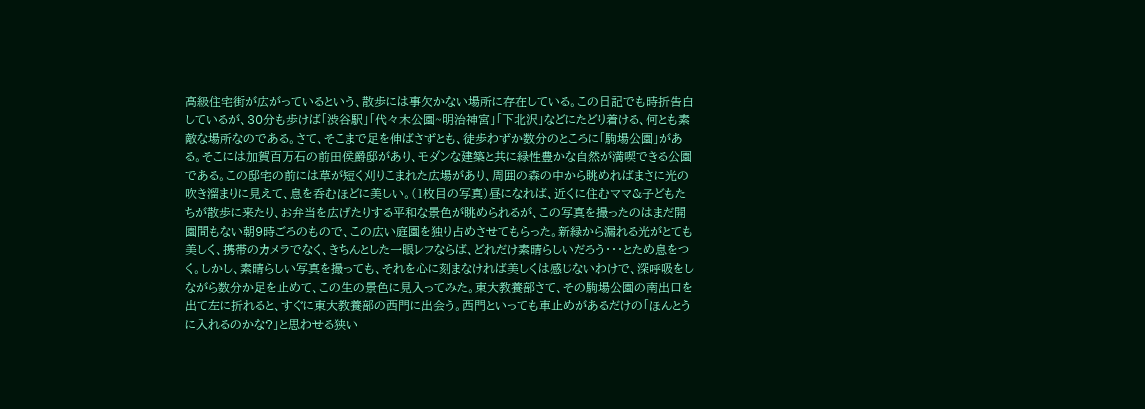高級住宅街が広がっているという、散歩には事欠かない場所に存在している。この日記でも時折告白しているが、30分も歩けば「渋谷駅」「代々木公園~明治神宮」「下北沢」などにたどり着ける、何とも素敵な場所なのである。さて、そこまで足を伸ばさずとも、徒歩わずか数分のところに「駒場公園」がある。そこには加賀百万石の前田侯爵邸があり、モダンな建築と共に緑性豊かな自然が満喫できる公園である。この邸宅の前には草が短く刈りこまれた広場があり、周囲の森の中から眺めればまさに光の吹き溜まりに見えて、息を呑むほどに美しい。(1枚目の写真)昼になれば、近くに住むママ&子どもたちが散歩に来たり、お弁当を広げたりする平和な景色が眺められるが、この写真を撮ったのはまだ開園間もない朝9時ごろのもので、この広い庭園を独り占めさせてもらった。新緑から漏れる光がとても美しく、携帯のカメラでなく、きちんとした一眼レフならば、どれだけ素晴らしいだろう・・・とため息をつく。しかし、素晴らしい写真を撮っても、それを心に刻まなければ美しくは感じないわけで、深呼吸をしながら数分か足を止めて、この生の景色に見入ってみた。東大教養部さて、その駒場公園の南出口を出て左に折れると、すぐに東大教養部の西門に出会う。西門といっても車止めがあるだけの「ほんとうに入れるのかな?」と思わせる狭い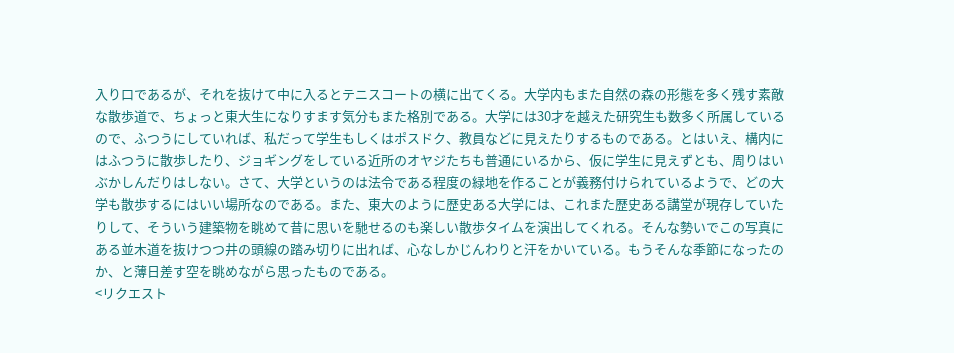入り口であるが、それを抜けて中に入るとテニスコートの横に出てくる。大学内もまた自然の森の形態を多く残す素敵な散歩道で、ちょっと東大生になりすます気分もまた格別である。大学には30才を越えた研究生も数多く所属しているので、ふつうにしていれば、私だって学生もしくはポスドク、教員などに見えたりするものである。とはいえ、構内にはふつうに散歩したり、ジョギングをしている近所のオヤジたちも普通にいるから、仮に学生に見えずとも、周りはいぶかしんだりはしない。さて、大学というのは法令である程度の緑地を作ることが義務付けられているようで、どの大学も散歩するにはいい場所なのである。また、東大のように歴史ある大学には、これまた歴史ある講堂が現存していたりして、そういう建築物を眺めて昔に思いを馳せるのも楽しい散歩タイムを演出してくれる。そんな勢いでこの写真にある並木道を抜けつつ井の頭線の踏み切りに出れば、心なしかじんわりと汗をかいている。もうそんな季節になったのか、と薄日差す空を眺めながら思ったものである。
<リクエスト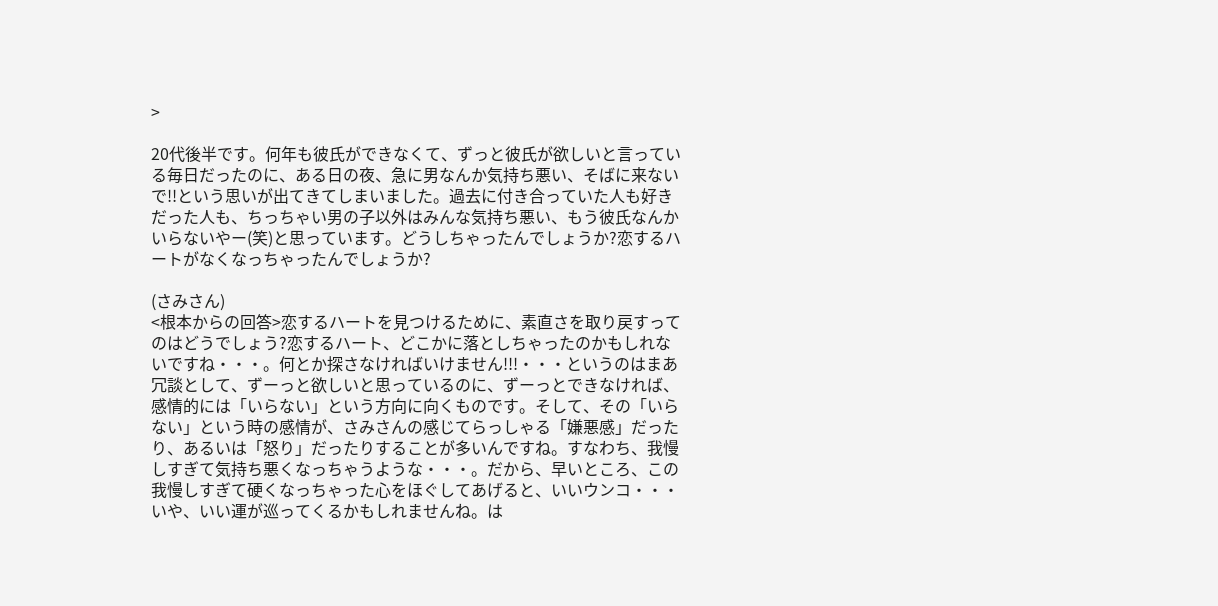>

20代後半です。何年も彼氏ができなくて、ずっと彼氏が欲しいと言っている毎日だったのに、ある日の夜、急に男なんか気持ち悪い、そばに来ないで!!という思いが出てきてしまいました。過去に付き合っていた人も好きだった人も、ちっちゃい男の子以外はみんな気持ち悪い、もう彼氏なんかいらないやー(笑)と思っています。どうしちゃったんでしょうか?恋するハートがなくなっちゃったんでしょうか?

(さみさん)
<根本からの回答>恋するハートを見つけるために、素直さを取り戻すってのはどうでしょう?恋するハート、どこかに落としちゃったのかもしれないですね・・・。何とか探さなければいけません!!!・・・というのはまあ冗談として、ずーっと欲しいと思っているのに、ずーっとできなければ、感情的には「いらない」という方向に向くものです。そして、その「いらない」という時の感情が、さみさんの感じてらっしゃる「嫌悪感」だったり、あるいは「怒り」だったりすることが多いんですね。すなわち、我慢しすぎて気持ち悪くなっちゃうような・・・。だから、早いところ、この我慢しすぎて硬くなっちゃった心をほぐしてあげると、いいウンコ・・・いや、いい運が巡ってくるかもしれませんね。は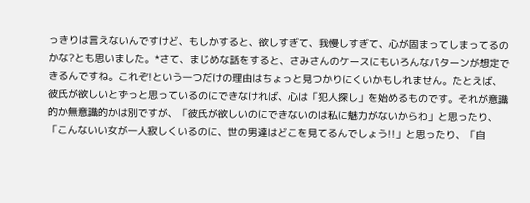っきりは言えないんですけど、もしかすると、欲しすぎて、我慢しすぎて、心が固まってしまってるのかな?とも思いました。*さて、まじめな話をすると、さみさんのケースにもいろんなパターンが想定できるんですね。これぞ!という一つだけの理由はちょっと見つかりにくいかもしれません。たとえば、彼氏が欲しいとずっと思っているのにできなければ、心は「犯人探し」を始めるものです。それが意識的か無意識的かは別ですが、「彼氏が欲しいのにできないのは私に魅力がないからわ」と思ったり、「こんないい女が一人寂しくいるのに、世の男達はどこを見てるんでしょう!!」と思ったり、「自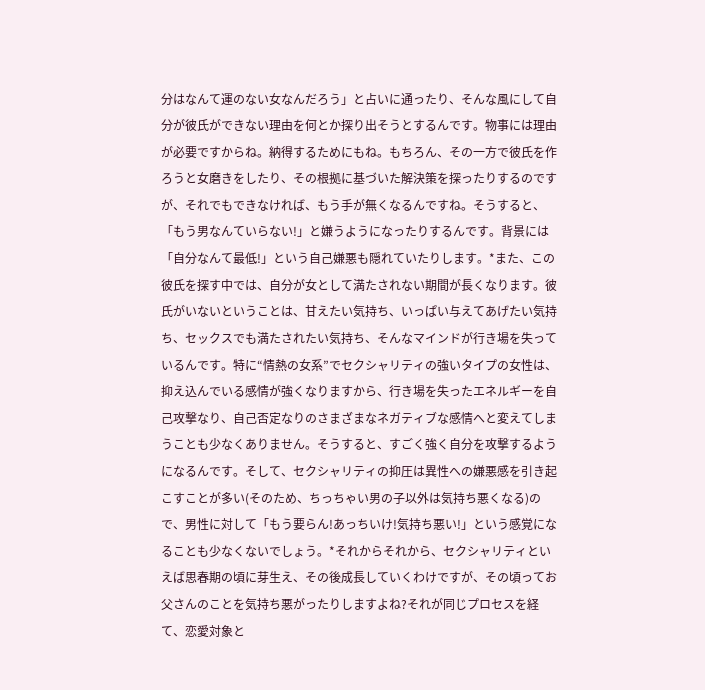分はなんて運のない女なんだろう」と占いに通ったり、そんな風にして自分が彼氏ができない理由を何とか探り出そうとするんです。物事には理由が必要ですからね。納得するためにもね。もちろん、その一方で彼氏を作ろうと女磨きをしたり、その根拠に基づいた解決策を探ったりするのですが、それでもできなければ、もう手が無くなるんですね。そうすると、「もう男なんていらない!」と嫌うようになったりするんです。背景には「自分なんて最低!」という自己嫌悪も隠れていたりします。*また、この彼氏を探す中では、自分が女として満たされない期間が長くなります。彼氏がいないということは、甘えたい気持ち、いっぱい与えてあげたい気持ち、セックスでも満たされたい気持ち、そんなマインドが行き場を失っているんです。特に“情熱の女系”でセクシャリティの強いタイプの女性は、抑え込んでいる感情が強くなりますから、行き場を失ったエネルギーを自己攻撃なり、自己否定なりのさまざまなネガティブな感情へと変えてしまうことも少なくありません。そうすると、すごく強く自分を攻撃するようになるんです。そして、セクシャリティの抑圧は異性への嫌悪感を引き起こすことが多い(そのため、ちっちゃい男の子以外は気持ち悪くなる)ので、男性に対して「もう要らん!あっちいけ!気持ち悪い!」という感覚になることも少なくないでしょう。*それからそれから、セクシャリティといえば思春期の頃に芽生え、その後成長していくわけですが、その頃ってお父さんのことを気持ち悪がったりしますよね?それが同じプロセスを経て、恋愛対象と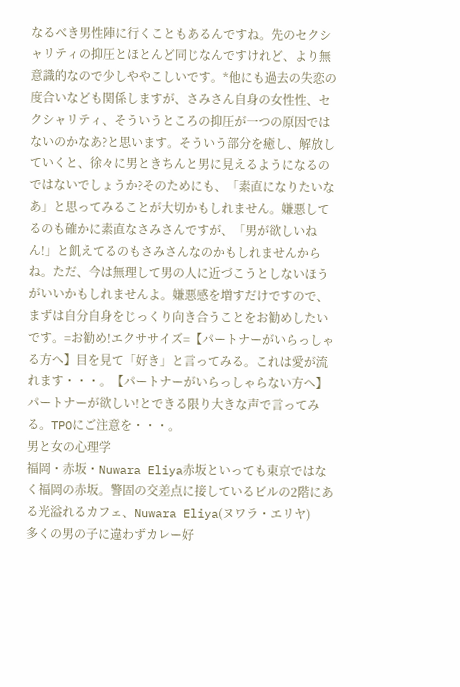なるべき男性陣に行くこともあるんですね。先のセクシャリティの抑圧とほとんど同じなんですけれど、より無意識的なので少しややこしいです。*他にも過去の失恋の度合いなども関係しますが、さみさん自身の女性性、セクシャリティ、そういうところの抑圧が一つの原因ではないのかなあ?と思います。そういう部分を癒し、解放していくと、徐々に男ときちんと男に見えるようになるのではないでしょうか?そのためにも、「素直になりたいなあ」と思ってみることが大切かもしれません。嫌悪してるのも確かに素直なさみさんですが、「男が欲しいねん!」と飢えてるのもさみさんなのかもしれませんからね。ただ、今は無理して男の人に近づこうとしないほうがいいかもしれませんよ。嫌悪感を増すだけですので、まずは自分自身をじっくり向き合うことをお勧めしたいです。=お勧め!エクササイズ=【パートナーがいらっしゃる方へ】目を見て「好き」と言ってみる。これは愛が流れます・・・。【パートナーがいらっしゃらない方へ】パートナーが欲しい!とできる限り大きな声で言ってみる。TPOにご注意を・・・。
男と女の心理学
福岡・赤坂・Nuwara Eliya赤坂といっても東京ではなく福岡の赤坂。警固の交差点に接しているビルの2階にある光溢れるカフェ、Nuwara Eliya(ヌワラ・エリヤ)
多くの男の子に違わずカレー好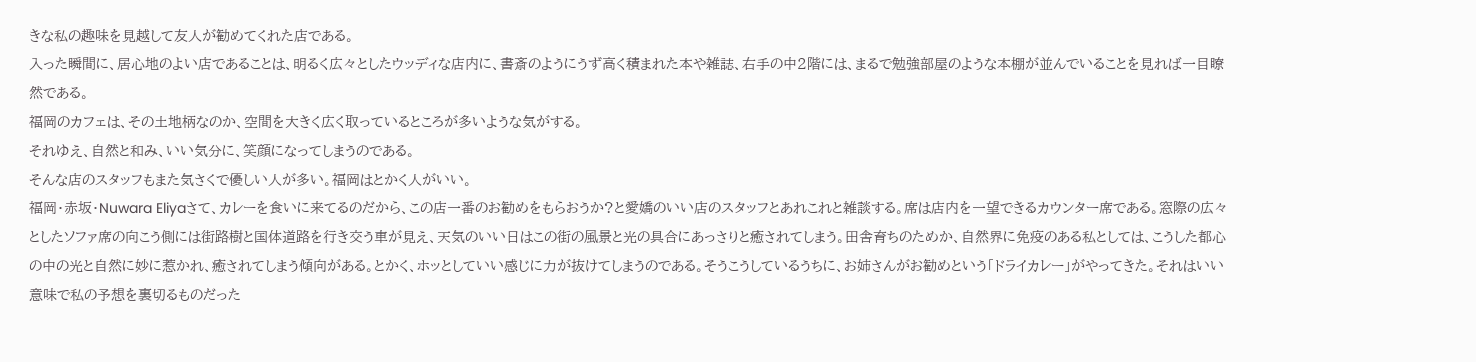きな私の趣味を見越して友人が勧めてくれた店である。
入った瞬間に、居心地のよい店であることは、明るく広々としたウッディな店内に、書斎のようにうず高く積まれた本や雑誌、右手の中2階には、まるで勉強部屋のような本棚が並んでいることを見れば一目瞭然である。
福岡のカフェは、その土地柄なのか、空間を大きく広く取っているところが多いような気がする。
それゆえ、自然と和み、いい気分に、笑顔になってしまうのである。
そんな店のスタッフもまた気さくで優しい人が多い。福岡はとかく人がいい。
福岡・赤坂・Nuwara Eliyaさて、カレーを食いに来てるのだから、この店一番のお勧めをもらおうか?と愛嬌のいい店のスタッフとあれこれと雑談する。席は店内を一望できるカウンター席である。窓際の広々としたソファ席の向こう側には街路樹と国体道路を行き交う車が見え、天気のいい日はこの街の風景と光の具合にあっさりと癒されてしまう。田舎育ちのためか、自然界に免疫のある私としては、こうした都心の中の光と自然に妙に惹かれ、癒されてしまう傾向がある。とかく、ホッとしていい感じに力が抜けてしまうのである。そうこうしているうちに、お姉さんがお勧めという「ドライカレー」がやってきた。それはいい意味で私の予想を裏切るものだった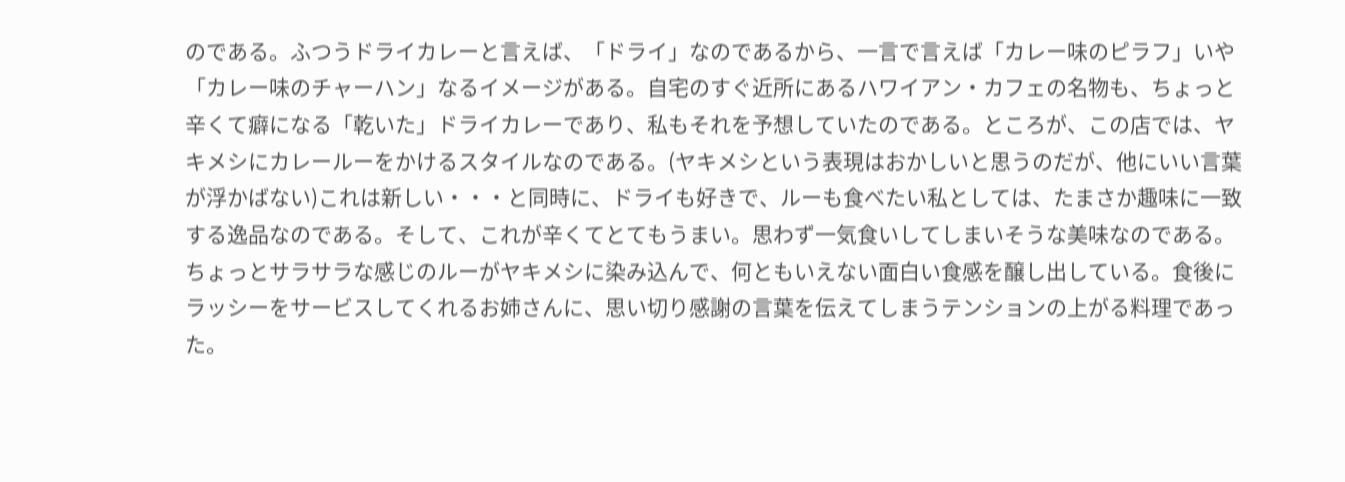のである。ふつうドライカレーと言えば、「ドライ」なのであるから、一言で言えば「カレー味のピラフ」いや「カレー味のチャーハン」なるイメージがある。自宅のすぐ近所にあるハワイアン・カフェの名物も、ちょっと辛くて癖になる「乾いた」ドライカレーであり、私もそれを予想していたのである。ところが、この店では、ヤキメシにカレールーをかけるスタイルなのである。(ヤキメシという表現はおかしいと思うのだが、他にいい言葉が浮かばない)これは新しい・・・と同時に、ドライも好きで、ルーも食べたい私としては、たまさか趣味に一致する逸品なのである。そして、これが辛くてとてもうまい。思わず一気食いしてしまいそうな美味なのである。ちょっとサラサラな感じのルーがヤキメシに染み込んで、何ともいえない面白い食感を醸し出している。食後にラッシーをサービスしてくれるお姉さんに、思い切り感謝の言葉を伝えてしまうテンションの上がる料理であった。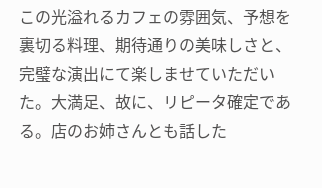この光溢れるカフェの雰囲気、予想を裏切る料理、期待通りの美味しさと、完璧な演出にて楽しませていただいた。大満足、故に、リピータ確定である。店のお姉さんとも話した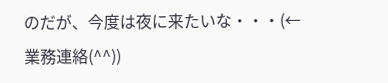のだが、今度は夜に来たいな・・・(←業務連絡(^^))